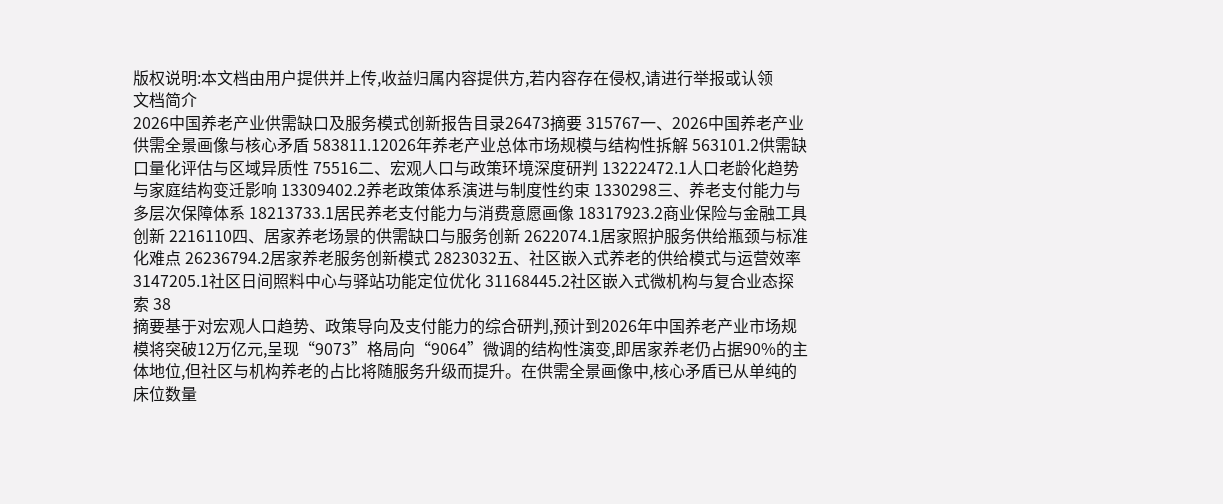版权说明:本文档由用户提供并上传,收益归属内容提供方,若内容存在侵权,请进行举报或认领
文档简介
2026中国养老产业供需缺口及服务模式创新报告目录26473摘要 315767一、2026中国养老产业供需全景画像与核心矛盾 583811.12026年养老产业总体市场规模与结构性拆解 563101.2供需缺口量化评估与区域异质性 75516二、宏观人口与政策环境深度研判 13222472.1人口老龄化趋势与家庭结构变迁影响 13309402.2养老政策体系演进与制度性约束 1330298三、养老支付能力与多层次保障体系 18213733.1居民养老支付能力与消费意愿画像 18317923.2商业保险与金融工具创新 2216110四、居家养老场景的供需缺口与服务创新 2622074.1居家照护服务供给瓶颈与标准化难点 26236794.2居家养老服务创新模式 2823032五、社区嵌入式养老的供给模式与运营效率 3147205.1社区日间照料中心与驿站功能定位优化 31168445.2社区嵌入式微机构与复合业态探索 38
摘要基于对宏观人口趋势、政策导向及支付能力的综合研判,预计到2026年中国养老产业市场规模将突破12万亿元,呈现“9073”格局向“9064”微调的结构性演变,即居家养老仍占据90%的主体地位,但社区与机构养老的占比将随服务升级而提升。在供需全景画像中,核心矛盾已从单纯的床位数量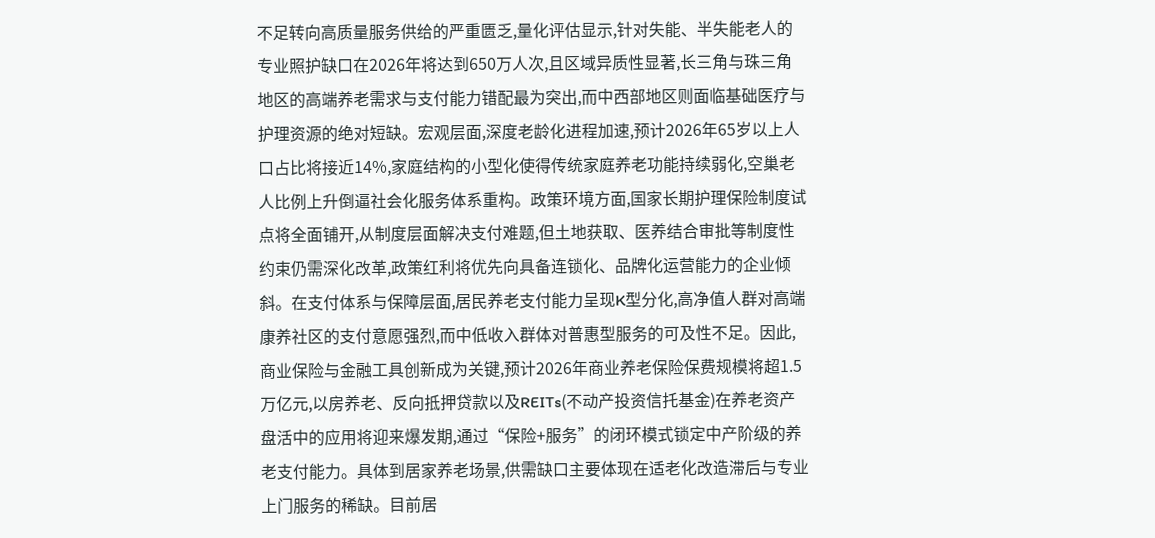不足转向高质量服务供给的严重匮乏,量化评估显示,针对失能、半失能老人的专业照护缺口在2026年将达到650万人次,且区域异质性显著,长三角与珠三角地区的高端养老需求与支付能力错配最为突出,而中西部地区则面临基础医疗与护理资源的绝对短缺。宏观层面,深度老龄化进程加速,预计2026年65岁以上人口占比将接近14%,家庭结构的小型化使得传统家庭养老功能持续弱化,空巢老人比例上升倒逼社会化服务体系重构。政策环境方面,国家长期护理保险制度试点将全面铺开,从制度层面解决支付难题,但土地获取、医养结合审批等制度性约束仍需深化改革,政策红利将优先向具备连锁化、品牌化运营能力的企业倾斜。在支付体系与保障层面,居民养老支付能力呈现K型分化,高净值人群对高端康养社区的支付意愿强烈,而中低收入群体对普惠型服务的可及性不足。因此,商业保险与金融工具创新成为关键,预计2026年商业养老保险保费规模将超1.5万亿元,以房养老、反向抵押贷款以及REITs(不动产投资信托基金)在养老资产盘活中的应用将迎来爆发期,通过“保险+服务”的闭环模式锁定中产阶级的养老支付能力。具体到居家养老场景,供需缺口主要体现在适老化改造滞后与专业上门服务的稀缺。目前居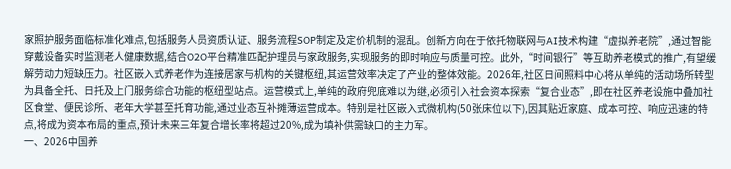家照护服务面临标准化难点,包括服务人员资质认证、服务流程SOP制定及定价机制的混乱。创新方向在于依托物联网与AI技术构建“虚拟养老院”,通过智能穿戴设备实时监测老人健康数据,结合O2O平台精准匹配护理员与家政服务,实现服务的即时响应与质量可控。此外,“时间银行”等互助养老模式的推广,有望缓解劳动力短缺压力。社区嵌入式养老作为连接居家与机构的关键枢纽,其运营效率决定了产业的整体效能。2026年,社区日间照料中心将从单纯的活动场所转型为具备全托、日托及上门服务综合功能的枢纽型站点。运营模式上,单纯的政府兜底难以为继,必须引入社会资本探索“复合业态”,即在社区养老设施中叠加社区食堂、便民诊所、老年大学甚至托育功能,通过业态互补摊薄运营成本。特别是社区嵌入式微机构(50张床位以下),因其贴近家庭、成本可控、响应迅速的特点,将成为资本布局的重点,预计未来三年复合增长率将超过20%,成为填补供需缺口的主力军。
一、2026中国养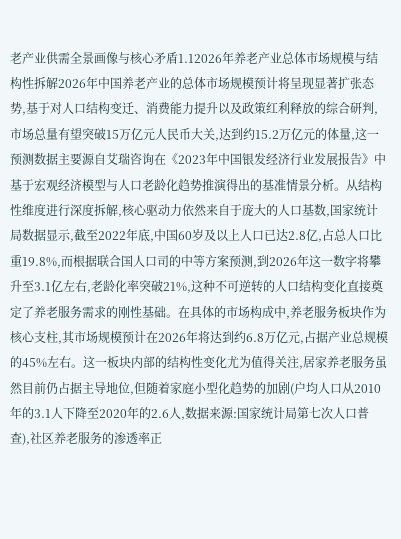老产业供需全景画像与核心矛盾1.12026年养老产业总体市场规模与结构性拆解2026年中国养老产业的总体市场规模预计将呈现显著扩张态势,基于对人口结构变迁、消费能力提升以及政策红利释放的综合研判,市场总量有望突破15万亿元人民币大关,达到约15.2万亿元的体量,这一预测数据主要源自艾瑞咨询在《2023年中国银发经济行业发展报告》中基于宏观经济模型与人口老龄化趋势推演得出的基准情景分析。从结构性维度进行深度拆解,核心驱动力依然来自于庞大的人口基数,国家统计局数据显示,截至2022年底,中国60岁及以上人口已达2.8亿,占总人口比重19.8%,而根据联合国人口司的中等方案预测,到2026年这一数字将攀升至3.1亿左右,老龄化率突破21%,这种不可逆转的人口结构变化直接奠定了养老服务需求的刚性基础。在具体的市场构成中,养老服务板块作为核心支柱,其市场规模预计在2026年将达到约6.8万亿元,占据产业总规模的45%左右。这一板块内部的结构性变化尤为值得关注,居家养老服务虽然目前仍占据主导地位,但随着家庭小型化趋势的加剧(户均人口从2010年的3.1人下降至2020年的2.6人,数据来源:国家统计局第七次人口普查),社区养老服务的渗透率正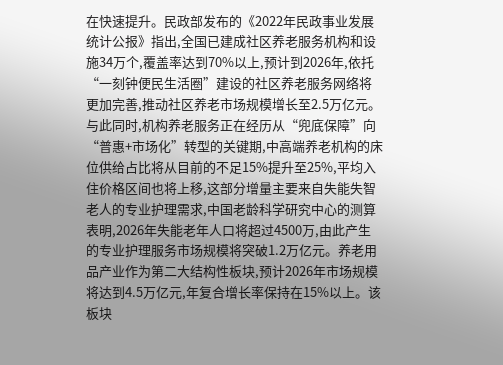在快速提升。民政部发布的《2022年民政事业发展统计公报》指出,全国已建成社区养老服务机构和设施34万个,覆盖率达到70%以上,预计到2026年,依托“一刻钟便民生活圈”建设的社区养老服务网络将更加完善,推动社区养老市场规模增长至2.5万亿元。与此同时,机构养老服务正在经历从“兜底保障”向“普惠+市场化”转型的关键期,中高端养老机构的床位供给占比将从目前的不足15%提升至25%,平均入住价格区间也将上移,这部分增量主要来自失能失智老人的专业护理需求,中国老龄科学研究中心的测算表明,2026年失能老年人口将超过4500万,由此产生的专业护理服务市场规模将突破1.2万亿元。养老用品产业作为第二大结构性板块,预计2026年市场规模将达到4.5万亿元,年复合增长率保持在15%以上。该板块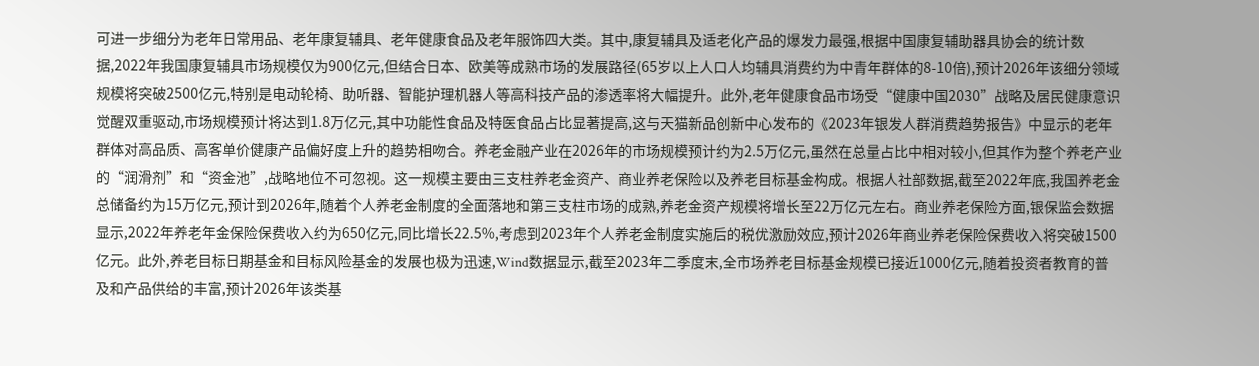可进一步细分为老年日常用品、老年康复辅具、老年健康食品及老年服饰四大类。其中,康复辅具及适老化产品的爆发力最强,根据中国康复辅助器具协会的统计数据,2022年我国康复辅具市场规模仅为900亿元,但结合日本、欧美等成熟市场的发展路径(65岁以上人口人均辅具消费约为中青年群体的8-10倍),预计2026年该细分领域规模将突破2500亿元,特别是电动轮椅、助听器、智能护理机器人等高科技产品的渗透率将大幅提升。此外,老年健康食品市场受“健康中国2030”战略及居民健康意识觉醒双重驱动,市场规模预计将达到1.8万亿元,其中功能性食品及特医食品占比显著提高,这与天猫新品创新中心发布的《2023年银发人群消费趋势报告》中显示的老年群体对高品质、高客单价健康产品偏好度上升的趋势相吻合。养老金融产业在2026年的市场规模预计约为2.5万亿元,虽然在总量占比中相对较小,但其作为整个养老产业的“润滑剂”和“资金池”,战略地位不可忽视。这一规模主要由三支柱养老金资产、商业养老保险以及养老目标基金构成。根据人社部数据,截至2022年底,我国养老金总储备约为15万亿元,预计到2026年,随着个人养老金制度的全面落地和第三支柱市场的成熟,养老金资产规模将增长至22万亿元左右。商业养老保险方面,银保监会数据显示,2022年养老年金保险保费收入约为650亿元,同比增长22.5%,考虑到2023年个人养老金制度实施后的税优激励效应,预计2026年商业养老保险保费收入将突破1500亿元。此外,养老目标日期基金和目标风险基金的发展也极为迅速,Wind数据显示,截至2023年二季度末,全市场养老目标基金规模已接近1000亿元,随着投资者教育的普及和产品供给的丰富,预计2026年该类基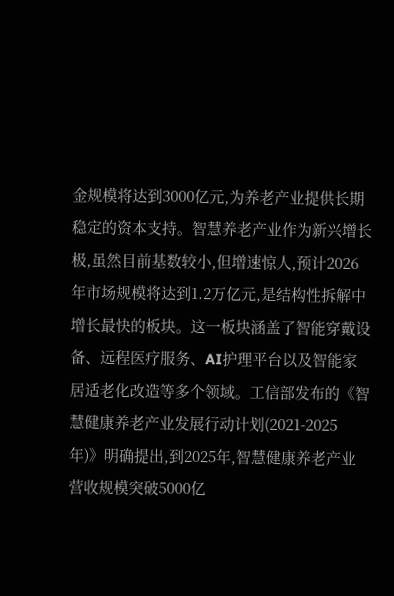金规模将达到3000亿元,为养老产业提供长期稳定的资本支持。智慧养老产业作为新兴增长极,虽然目前基数较小,但增速惊人,预计2026年市场规模将达到1.2万亿元,是结构性拆解中增长最快的板块。这一板块涵盖了智能穿戴设备、远程医疗服务、AI护理平台以及智能家居适老化改造等多个领域。工信部发布的《智慧健康养老产业发展行动计划(2021-2025年)》明确提出,到2025年,智慧健康养老产业营收规模突破5000亿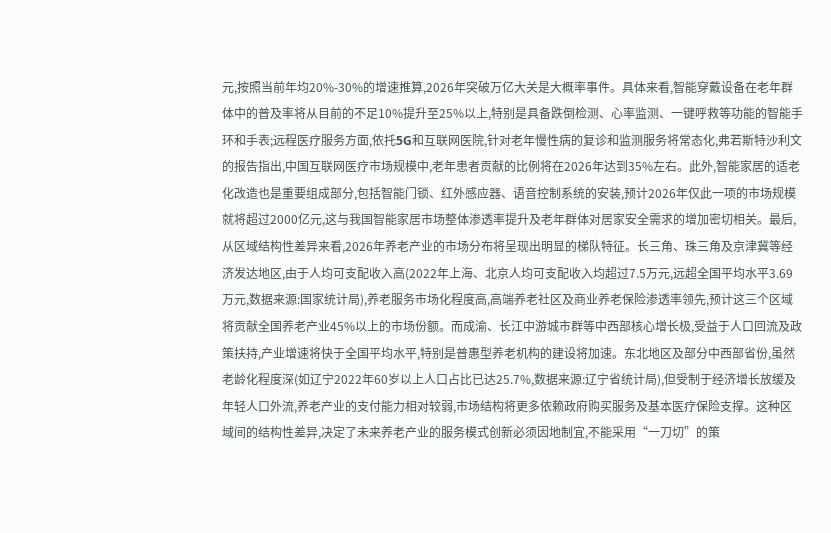元,按照当前年均20%-30%的增速推算,2026年突破万亿大关是大概率事件。具体来看,智能穿戴设备在老年群体中的普及率将从目前的不足10%提升至25%以上,特别是具备跌倒检测、心率监测、一键呼救等功能的智能手环和手表;远程医疗服务方面,依托5G和互联网医院,针对老年慢性病的复诊和监测服务将常态化,弗若斯特沙利文的报告指出,中国互联网医疗市场规模中,老年患者贡献的比例将在2026年达到35%左右。此外,智能家居的适老化改造也是重要组成部分,包括智能门锁、红外感应器、语音控制系统的安装,预计2026年仅此一项的市场规模就将超过2000亿元,这与我国智能家居市场整体渗透率提升及老年群体对居家安全需求的增加密切相关。最后,从区域结构性差异来看,2026年养老产业的市场分布将呈现出明显的梯队特征。长三角、珠三角及京津冀等经济发达地区,由于人均可支配收入高(2022年上海、北京人均可支配收入均超过7.5万元,远超全国平均水平3.69万元,数据来源:国家统计局),养老服务市场化程度高,高端养老社区及商业养老保险渗透率领先,预计这三个区域将贡献全国养老产业45%以上的市场份额。而成渝、长江中游城市群等中西部核心增长极,受益于人口回流及政策扶持,产业增速将快于全国平均水平,特别是普惠型养老机构的建设将加速。东北地区及部分中西部省份,虽然老龄化程度深(如辽宁2022年60岁以上人口占比已达25.7%,数据来源:辽宁省统计局),但受制于经济增长放缓及年轻人口外流,养老产业的支付能力相对较弱,市场结构将更多依赖政府购买服务及基本医疗保险支撑。这种区域间的结构性差异,决定了未来养老产业的服务模式创新必须因地制宜,不能采用“一刀切”的策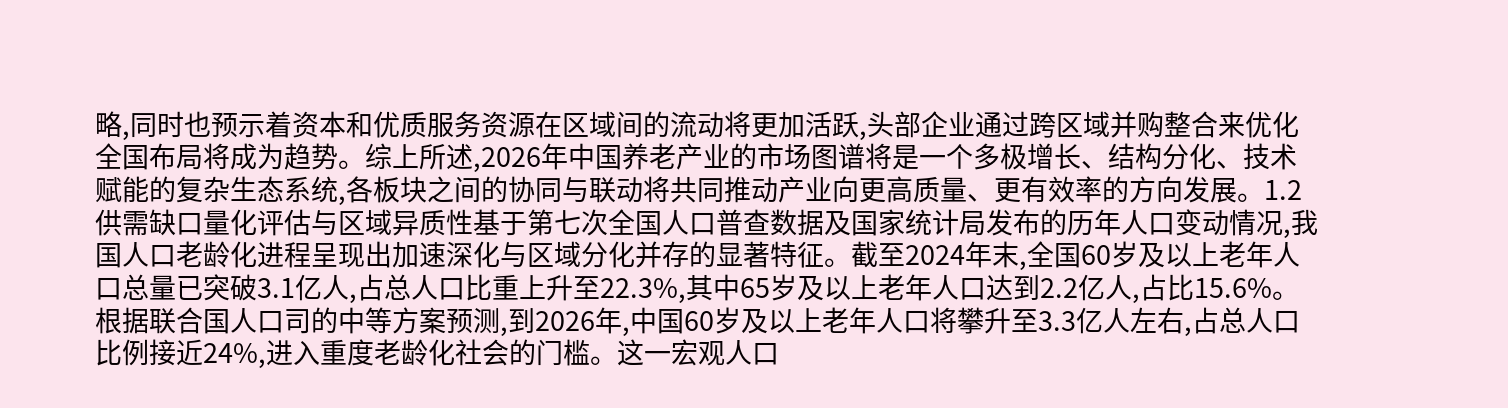略,同时也预示着资本和优质服务资源在区域间的流动将更加活跃,头部企业通过跨区域并购整合来优化全国布局将成为趋势。综上所述,2026年中国养老产业的市场图谱将是一个多极增长、结构分化、技术赋能的复杂生态系统,各板块之间的协同与联动将共同推动产业向更高质量、更有效率的方向发展。1.2供需缺口量化评估与区域异质性基于第七次全国人口普查数据及国家统计局发布的历年人口变动情况,我国人口老龄化进程呈现出加速深化与区域分化并存的显著特征。截至2024年末,全国60岁及以上老年人口总量已突破3.1亿人,占总人口比重上升至22.3%,其中65岁及以上老年人口达到2.2亿人,占比15.6%。根据联合国人口司的中等方案预测,到2026年,中国60岁及以上老年人口将攀升至3.3亿人左右,占总人口比例接近24%,进入重度老龄化社会的门槛。这一宏观人口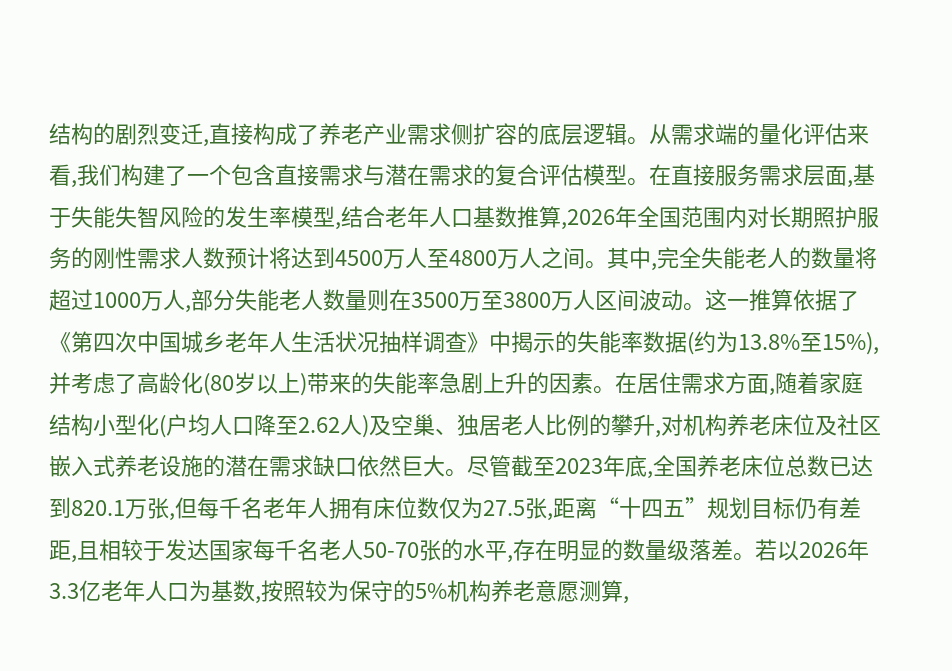结构的剧烈变迁,直接构成了养老产业需求侧扩容的底层逻辑。从需求端的量化评估来看,我们构建了一个包含直接需求与潜在需求的复合评估模型。在直接服务需求层面,基于失能失智风险的发生率模型,结合老年人口基数推算,2026年全国范围内对长期照护服务的刚性需求人数预计将达到4500万人至4800万人之间。其中,完全失能老人的数量将超过1000万人,部分失能老人数量则在3500万至3800万人区间波动。这一推算依据了《第四次中国城乡老年人生活状况抽样调查》中揭示的失能率数据(约为13.8%至15%),并考虑了高龄化(80岁以上)带来的失能率急剧上升的因素。在居住需求方面,随着家庭结构小型化(户均人口降至2.62人)及空巢、独居老人比例的攀升,对机构养老床位及社区嵌入式养老设施的潜在需求缺口依然巨大。尽管截至2023年底,全国养老床位总数已达到820.1万张,但每千名老年人拥有床位数仅为27.5张,距离“十四五”规划目标仍有差距,且相较于发达国家每千名老人50-70张的水平,存在明显的数量级落差。若以2026年3.3亿老年人口为基数,按照较为保守的5%机构养老意愿测算,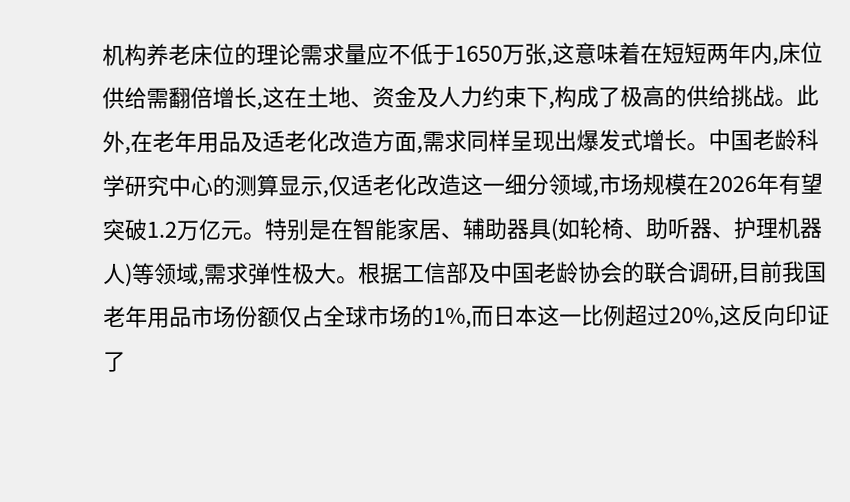机构养老床位的理论需求量应不低于1650万张,这意味着在短短两年内,床位供给需翻倍增长,这在土地、资金及人力约束下,构成了极高的供给挑战。此外,在老年用品及适老化改造方面,需求同样呈现出爆发式增长。中国老龄科学研究中心的测算显示,仅适老化改造这一细分领域,市场规模在2026年有望突破1.2万亿元。特别是在智能家居、辅助器具(如轮椅、助听器、护理机器人)等领域,需求弹性极大。根据工信部及中国老龄协会的联合调研,目前我国老年用品市场份额仅占全球市场的1%,而日本这一比例超过20%,这反向印证了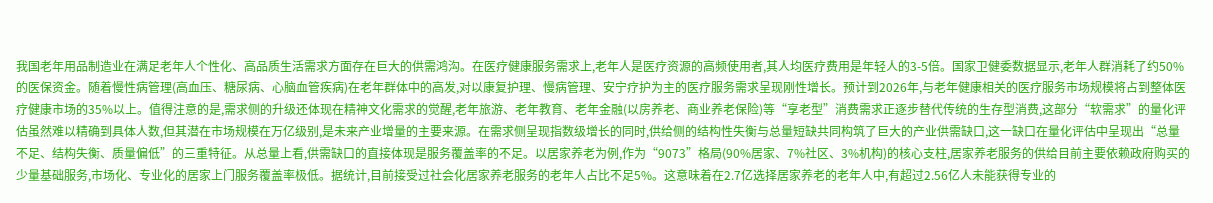我国老年用品制造业在满足老年人个性化、高品质生活需求方面存在巨大的供需鸿沟。在医疗健康服务需求上,老年人是医疗资源的高频使用者,其人均医疗费用是年轻人的3-5倍。国家卫健委数据显示,老年人群消耗了约50%的医保资金。随着慢性病管理(高血压、糖尿病、心脑血管疾病)在老年群体中的高发,对以康复护理、慢病管理、安宁疗护为主的医疗服务需求呈现刚性增长。预计到2026年,与老年健康相关的医疗服务市场规模将占到整体医疗健康市场的35%以上。值得注意的是,需求侧的升级还体现在精神文化需求的觉醒,老年旅游、老年教育、老年金融(以房养老、商业养老保险)等“享老型”消费需求正逐步替代传统的生存型消费,这部分“软需求”的量化评估虽然难以精确到具体人数,但其潜在市场规模在万亿级别,是未来产业增量的主要来源。在需求侧呈现指数级增长的同时,供给侧的结构性失衡与总量短缺共同构筑了巨大的产业供需缺口,这一缺口在量化评估中呈现出“总量不足、结构失衡、质量偏低”的三重特征。从总量上看,供需缺口的直接体现是服务覆盖率的不足。以居家养老为例,作为“9073”格局(90%居家、7%社区、3%机构)的核心支柱,居家养老服务的供给目前主要依赖政府购买的少量基础服务,市场化、专业化的居家上门服务覆盖率极低。据统计,目前接受过社会化居家养老服务的老年人占比不足5%。这意味着在2.7亿选择居家养老的老年人中,有超过2.56亿人未能获得专业的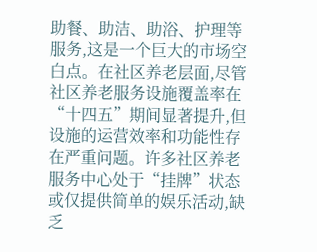助餐、助洁、助浴、护理等服务,这是一个巨大的市场空白点。在社区养老层面,尽管社区养老服务设施覆盖率在“十四五”期间显著提升,但设施的运营效率和功能性存在严重问题。许多社区养老服务中心处于“挂牌”状态或仅提供简单的娱乐活动,缺乏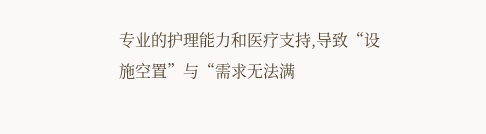专业的护理能力和医疗支持,导致“设施空置”与“需求无法满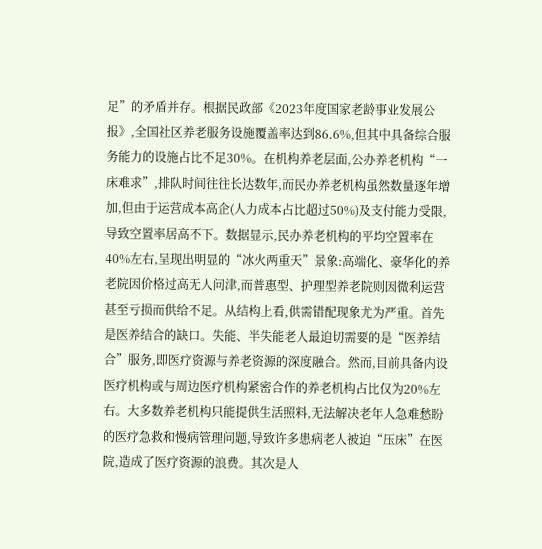足”的矛盾并存。根据民政部《2023年度国家老龄事业发展公报》,全国社区养老服务设施覆盖率达到86.6%,但其中具备综合服务能力的设施占比不足30%。在机构养老层面,公办养老机构“一床难求”,排队时间往往长达数年,而民办养老机构虽然数量逐年增加,但由于运营成本高企(人力成本占比超过50%)及支付能力受限,导致空置率居高不下。数据显示,民办养老机构的平均空置率在40%左右,呈现出明显的“冰火两重天”景象:高端化、豪华化的养老院因价格过高无人问津,而普惠型、护理型养老院则因微利运营甚至亏损而供给不足。从结构上看,供需错配现象尤为严重。首先是医养结合的缺口。失能、半失能老人最迫切需要的是“医养结合”服务,即医疗资源与养老资源的深度融合。然而,目前具备内设医疗机构或与周边医疗机构紧密合作的养老机构占比仅为20%左右。大多数养老机构只能提供生活照料,无法解决老年人急难愁盼的医疗急救和慢病管理问题,导致许多患病老人被迫“压床”在医院,造成了医疗资源的浪费。其次是人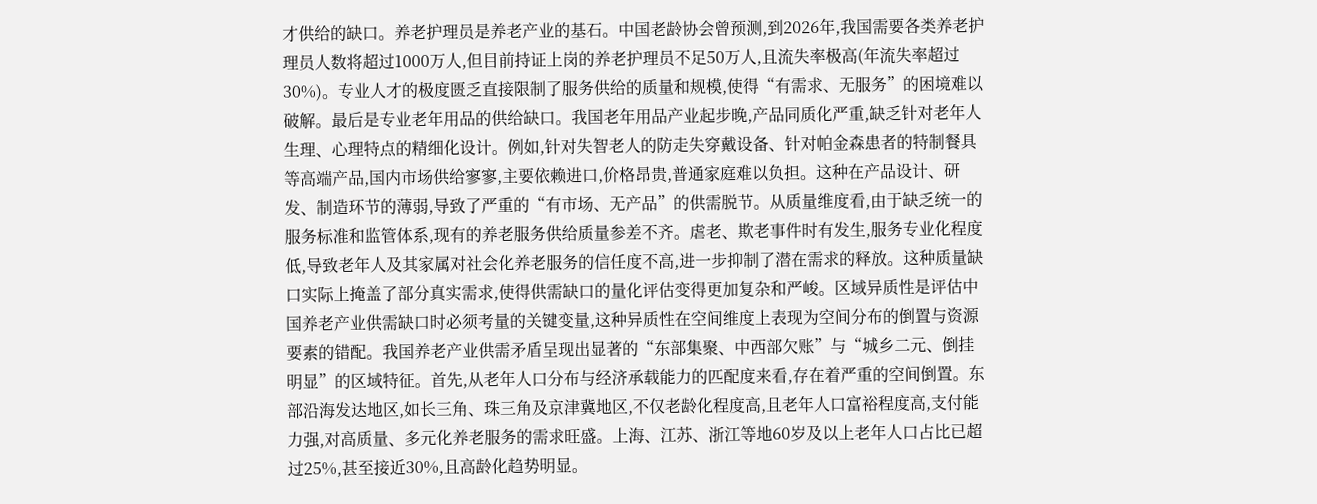才供给的缺口。养老护理员是养老产业的基石。中国老龄协会曾预测,到2026年,我国需要各类养老护理员人数将超过1000万人,但目前持证上岗的养老护理员不足50万人,且流失率极高(年流失率超过30%)。专业人才的极度匮乏直接限制了服务供给的质量和规模,使得“有需求、无服务”的困境难以破解。最后是专业老年用品的供给缺口。我国老年用品产业起步晚,产品同质化严重,缺乏针对老年人生理、心理特点的精细化设计。例如,针对失智老人的防走失穿戴设备、针对帕金森患者的特制餐具等高端产品,国内市场供给寥寥,主要依赖进口,价格昂贵,普通家庭难以负担。这种在产品设计、研发、制造环节的薄弱,导致了严重的“有市场、无产品”的供需脱节。从质量维度看,由于缺乏统一的服务标准和监管体系,现有的养老服务供给质量参差不齐。虐老、欺老事件时有发生,服务专业化程度低,导致老年人及其家属对社会化养老服务的信任度不高,进一步抑制了潜在需求的释放。这种质量缺口实际上掩盖了部分真实需求,使得供需缺口的量化评估变得更加复杂和严峻。区域异质性是评估中国养老产业供需缺口时必须考量的关键变量,这种异质性在空间维度上表现为空间分布的倒置与资源要素的错配。我国养老产业供需矛盾呈现出显著的“东部集聚、中西部欠账”与“城乡二元、倒挂明显”的区域特征。首先,从老年人口分布与经济承载能力的匹配度来看,存在着严重的空间倒置。东部沿海发达地区,如长三角、珠三角及京津冀地区,不仅老龄化程度高,且老年人口富裕程度高,支付能力强,对高质量、多元化养老服务的需求旺盛。上海、江苏、浙江等地60岁及以上老年人口占比已超过25%,甚至接近30%,且高龄化趋势明显。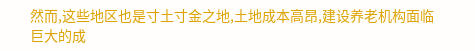然而,这些地区也是寸土寸金之地,土地成本高昂,建设养老机构面临巨大的成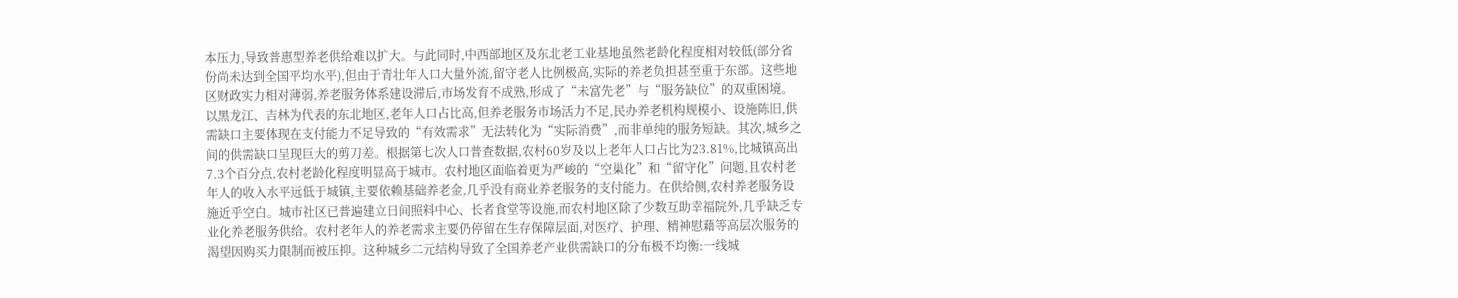本压力,导致普惠型养老供给难以扩大。与此同时,中西部地区及东北老工业基地虽然老龄化程度相对较低(部分省份尚未达到全国平均水平),但由于青壮年人口大量外流,留守老人比例极高,实际的养老负担甚至重于东部。这些地区财政实力相对薄弱,养老服务体系建设滞后,市场发育不成熟,形成了“未富先老”与“服务缺位”的双重困境。以黑龙江、吉林为代表的东北地区,老年人口占比高,但养老服务市场活力不足,民办养老机构规模小、设施陈旧,供需缺口主要体现在支付能力不足导致的“有效需求”无法转化为“实际消费”,而非单纯的服务短缺。其次,城乡之间的供需缺口呈现巨大的剪刀差。根据第七次人口普查数据,农村60岁及以上老年人口占比为23.81%,比城镇高出7.3个百分点,农村老龄化程度明显高于城市。农村地区面临着更为严峻的“空巢化”和“留守化”问题,且农村老年人的收入水平远低于城镇,主要依赖基础养老金,几乎没有商业养老服务的支付能力。在供给侧,农村养老服务设施近乎空白。城市社区已普遍建立日间照料中心、长者食堂等设施,而农村地区除了少数互助幸福院外,几乎缺乏专业化养老服务供给。农村老年人的养老需求主要仍停留在生存保障层面,对医疗、护理、精神慰藉等高层次服务的渴望因购买力限制而被压抑。这种城乡二元结构导致了全国养老产业供需缺口的分布极不均衡:一线城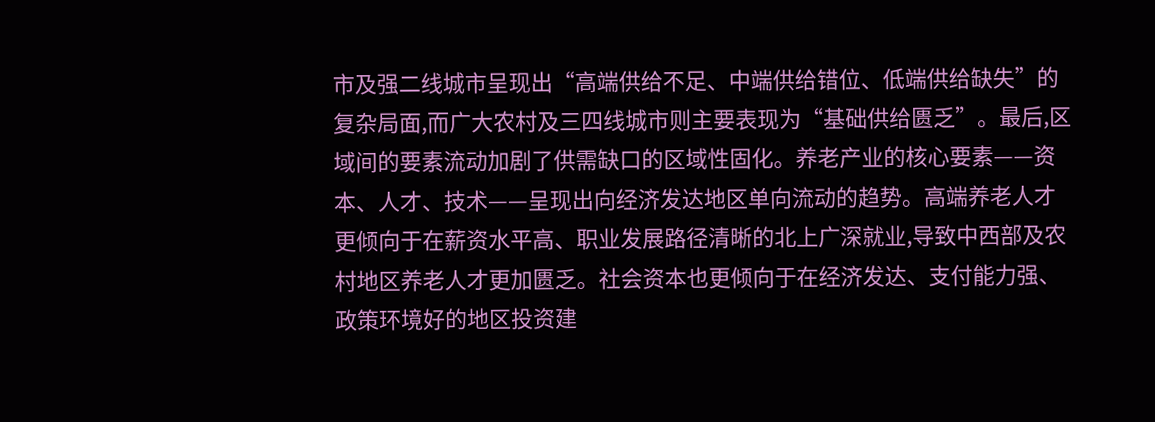市及强二线城市呈现出“高端供给不足、中端供给错位、低端供给缺失”的复杂局面,而广大农村及三四线城市则主要表现为“基础供给匮乏”。最后,区域间的要素流动加剧了供需缺口的区域性固化。养老产业的核心要素——资本、人才、技术——呈现出向经济发达地区单向流动的趋势。高端养老人才更倾向于在薪资水平高、职业发展路径清晰的北上广深就业,导致中西部及农村地区养老人才更加匮乏。社会资本也更倾向于在经济发达、支付能力强、政策环境好的地区投资建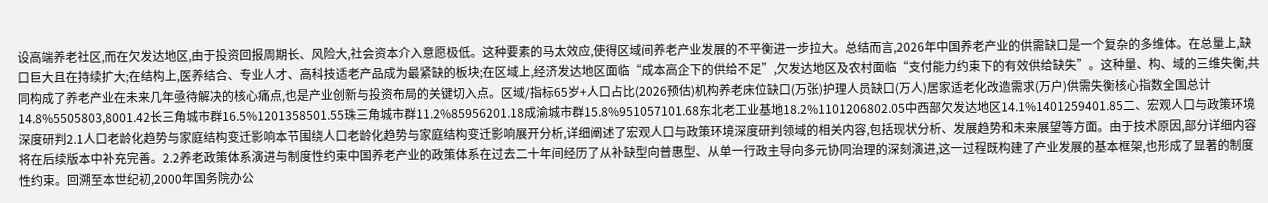设高端养老社区,而在欠发达地区,由于投资回报周期长、风险大,社会资本介入意愿极低。这种要素的马太效应,使得区域间养老产业发展的不平衡进一步拉大。总结而言,2026年中国养老产业的供需缺口是一个复杂的多维体。在总量上,缺口巨大且在持续扩大;在结构上,医养结合、专业人才、高科技适老产品成为最紧缺的板块;在区域上,经济发达地区面临“成本高企下的供给不足”,欠发达地区及农村面临“支付能力约束下的有效供给缺失”。这种量、构、域的三维失衡,共同构成了养老产业在未来几年亟待解决的核心痛点,也是产业创新与投资布局的关键切入点。区域/指标65岁+人口占比(2026预估)机构养老床位缺口(万张)护理人员缺口(万人)居家适老化改造需求(万户)供需失衡核心指数全国总计14.8%5505803,8001.42长三角城市群16.5%1201358501.55珠三角城市群11.2%85956201.18成渝城市群15.8%951057101.68东北老工业基地18.2%1101206802.05中西部欠发达地区14.1%1401259401.85二、宏观人口与政策环境深度研判2.1人口老龄化趋势与家庭结构变迁影响本节围绕人口老龄化趋势与家庭结构变迁影响展开分析,详细阐述了宏观人口与政策环境深度研判领域的相关内容,包括现状分析、发展趋势和未来展望等方面。由于技术原因,部分详细内容将在后续版本中补充完善。2.2养老政策体系演进与制度性约束中国养老产业的政策体系在过去二十年间经历了从补缺型向普惠型、从单一行政主导向多元协同治理的深刻演进,这一过程既构建了产业发展的基本框架,也形成了显著的制度性约束。回溯至本世纪初,2000年国务院办公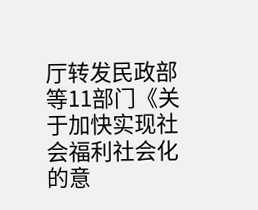厅转发民政部等11部门《关于加快实现社会福利社会化的意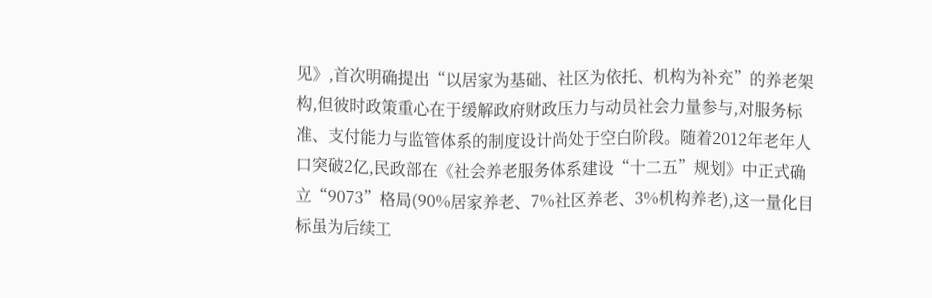见》,首次明确提出“以居家为基础、社区为依托、机构为补充”的养老架构,但彼时政策重心在于缓解政府财政压力与动员社会力量参与,对服务标准、支付能力与监管体系的制度设计尚处于空白阶段。随着2012年老年人口突破2亿,民政部在《社会养老服务体系建设“十二五”规划》中正式确立“9073”格局(90%居家养老、7%社区养老、3%机构养老),这一量化目标虽为后续工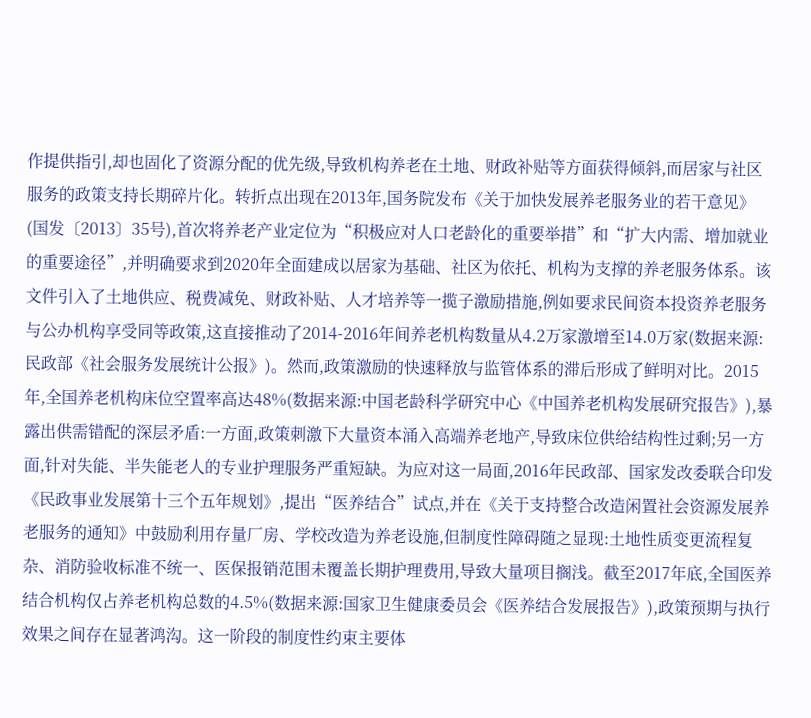作提供指引,却也固化了资源分配的优先级,导致机构养老在土地、财政补贴等方面获得倾斜,而居家与社区服务的政策支持长期碎片化。转折点出现在2013年,国务院发布《关于加快发展养老服务业的若干意见》(国发〔2013〕35号),首次将养老产业定位为“积极应对人口老龄化的重要举措”和“扩大内需、增加就业的重要途径”,并明确要求到2020年全面建成以居家为基础、社区为依托、机构为支撑的养老服务体系。该文件引入了土地供应、税费减免、财政补贴、人才培养等一揽子激励措施,例如要求民间资本投资养老服务与公办机构享受同等政策,这直接推动了2014-2016年间养老机构数量从4.2万家激增至14.0万家(数据来源:民政部《社会服务发展统计公报》)。然而,政策激励的快速释放与监管体系的滞后形成了鲜明对比。2015年,全国养老机构床位空置率高达48%(数据来源:中国老龄科学研究中心《中国养老机构发展研究报告》),暴露出供需错配的深层矛盾:一方面,政策刺激下大量资本涌入高端养老地产,导致床位供给结构性过剩;另一方面,针对失能、半失能老人的专业护理服务严重短缺。为应对这一局面,2016年民政部、国家发改委联合印发《民政事业发展第十三个五年规划》,提出“医养结合”试点,并在《关于支持整合改造闲置社会资源发展养老服务的通知》中鼓励利用存量厂房、学校改造为养老设施,但制度性障碍随之显现:土地性质变更流程复杂、消防验收标准不统一、医保报销范围未覆盖长期护理费用,导致大量项目搁浅。截至2017年底,全国医养结合机构仅占养老机构总数的4.5%(数据来源:国家卫生健康委员会《医养结合发展报告》),政策预期与执行效果之间存在显著鸿沟。这一阶段的制度性约束主要体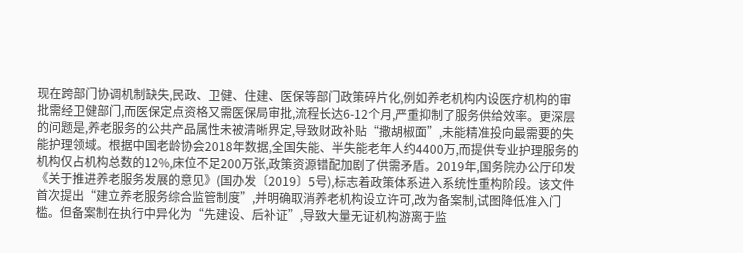现在跨部门协调机制缺失,民政、卫健、住建、医保等部门政策碎片化,例如养老机构内设医疗机构的审批需经卫健部门,而医保定点资格又需医保局审批,流程长达6-12个月,严重抑制了服务供给效率。更深层的问题是,养老服务的公共产品属性未被清晰界定,导致财政补贴“撒胡椒面”,未能精准投向最需要的失能护理领域。根据中国老龄协会2018年数据,全国失能、半失能老年人约4400万,而提供专业护理服务的机构仅占机构总数的12%,床位不足200万张,政策资源错配加剧了供需矛盾。2019年,国务院办公厅印发《关于推进养老服务发展的意见》(国办发〔2019〕5号),标志着政策体系进入系统性重构阶段。该文件首次提出“建立养老服务综合监管制度”,并明确取消养老机构设立许可,改为备案制,试图降低准入门槛。但备案制在执行中异化为“先建设、后补证”,导致大量无证机构游离于监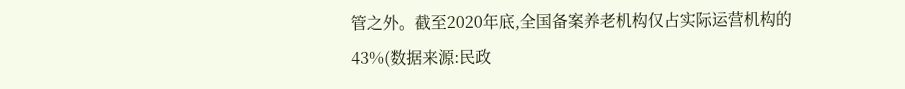管之外。截至2020年底,全国备案养老机构仅占实际运营机构的43%(数据来源:民政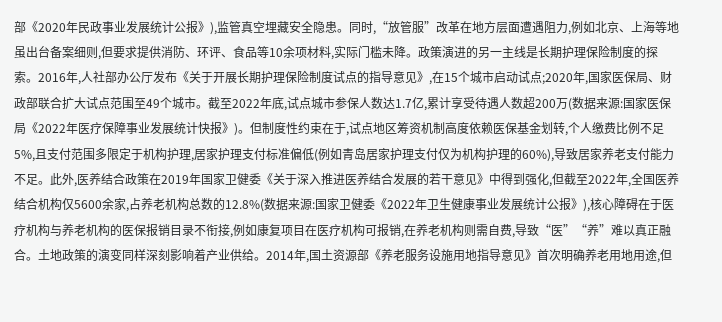部《2020年民政事业发展统计公报》),监管真空埋藏安全隐患。同时,“放管服”改革在地方层面遭遇阻力,例如北京、上海等地虽出台备案细则,但要求提供消防、环评、食品等10余项材料,实际门槛未降。政策演进的另一主线是长期护理保险制度的探索。2016年,人社部办公厅发布《关于开展长期护理保险制度试点的指导意见》,在15个城市启动试点;2020年,国家医保局、财政部联合扩大试点范围至49个城市。截至2022年底,试点城市参保人数达1.7亿,累计享受待遇人数超200万(数据来源:国家医保局《2022年医疗保障事业发展统计快报》)。但制度性约束在于,试点地区筹资机制高度依赖医保基金划转,个人缴费比例不足5%,且支付范围多限定于机构护理,居家护理支付标准偏低(例如青岛居家护理支付仅为机构护理的60%),导致居家养老支付能力不足。此外,医养结合政策在2019年国家卫健委《关于深入推进医养结合发展的若干意见》中得到强化,但截至2022年,全国医养结合机构仅5600余家,占养老机构总数的12.8%(数据来源:国家卫健委《2022年卫生健康事业发展统计公报》),核心障碍在于医疗机构与养老机构的医保报销目录不衔接,例如康复项目在医疗机构可报销,在养老机构则需自费,导致“医”“养”难以真正融合。土地政策的演变同样深刻影响着产业供给。2014年,国土资源部《养老服务设施用地指导意见》首次明确养老用地用途,但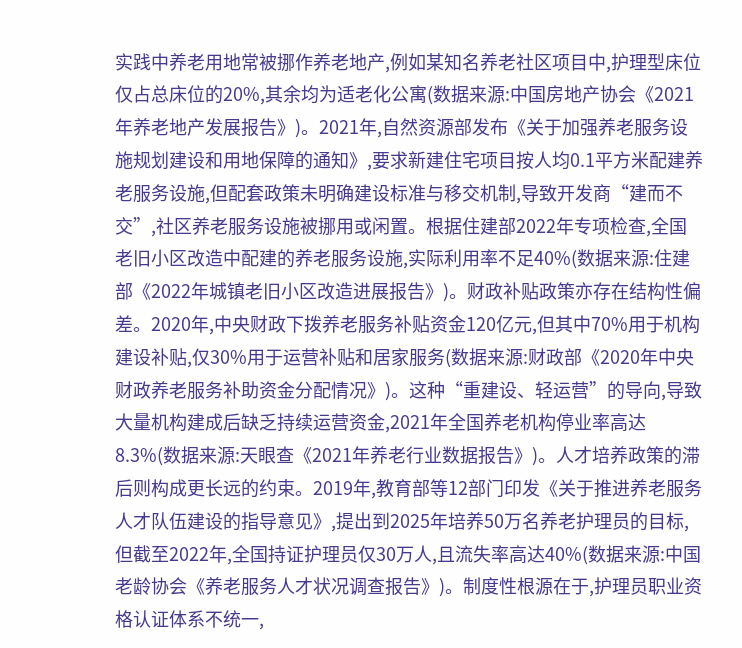实践中养老用地常被挪作养老地产,例如某知名养老社区项目中,护理型床位仅占总床位的20%,其余均为适老化公寓(数据来源:中国房地产协会《2021年养老地产发展报告》)。2021年,自然资源部发布《关于加强养老服务设施规划建设和用地保障的通知》,要求新建住宅项目按人均0.1平方米配建养老服务设施,但配套政策未明确建设标准与移交机制,导致开发商“建而不交”,社区养老服务设施被挪用或闲置。根据住建部2022年专项检查,全国老旧小区改造中配建的养老服务设施,实际利用率不足40%(数据来源:住建部《2022年城镇老旧小区改造进展报告》)。财政补贴政策亦存在结构性偏差。2020年,中央财政下拨养老服务补贴资金120亿元,但其中70%用于机构建设补贴,仅30%用于运营补贴和居家服务(数据来源:财政部《2020年中央财政养老服务补助资金分配情况》)。这种“重建设、轻运营”的导向,导致大量机构建成后缺乏持续运营资金,2021年全国养老机构停业率高达8.3%(数据来源:天眼查《2021年养老行业数据报告》)。人才培养政策的滞后则构成更长远的约束。2019年,教育部等12部门印发《关于推进养老服务人才队伍建设的指导意见》,提出到2025年培养50万名养老护理员的目标,但截至2022年,全国持证护理员仅30万人,且流失率高达40%(数据来源:中国老龄协会《养老服务人才状况调查报告》)。制度性根源在于,护理员职业资格认证体系不统一,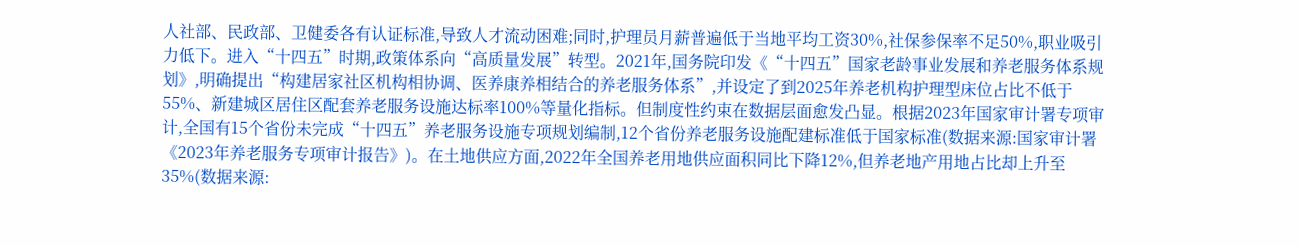人社部、民政部、卫健委各有认证标准,导致人才流动困难;同时,护理员月薪普遍低于当地平均工资30%,社保参保率不足50%,职业吸引力低下。进入“十四五”时期,政策体系向“高质量发展”转型。2021年,国务院印发《“十四五”国家老龄事业发展和养老服务体系规划》,明确提出“构建居家社区机构相协调、医养康养相结合的养老服务体系”,并设定了到2025年养老机构护理型床位占比不低于55%、新建城区居住区配套养老服务设施达标率100%等量化指标。但制度性约束在数据层面愈发凸显。根据2023年国家审计署专项审计,全国有15个省份未完成“十四五”养老服务设施专项规划编制,12个省份养老服务设施配建标准低于国家标准(数据来源:国家审计署《2023年养老服务专项审计报告》)。在土地供应方面,2022年全国养老用地供应面积同比下降12%,但养老地产用地占比却上升至35%(数据来源: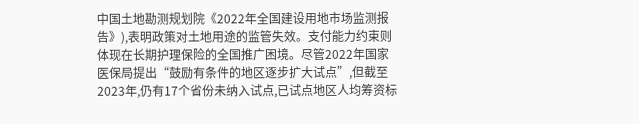中国土地勘测规划院《2022年全国建设用地市场监测报告》),表明政策对土地用途的监管失效。支付能力约束则体现在长期护理保险的全国推广困境。尽管2022年国家医保局提出“鼓励有条件的地区逐步扩大试点”,但截至2023年,仍有17个省份未纳入试点,已试点地区人均筹资标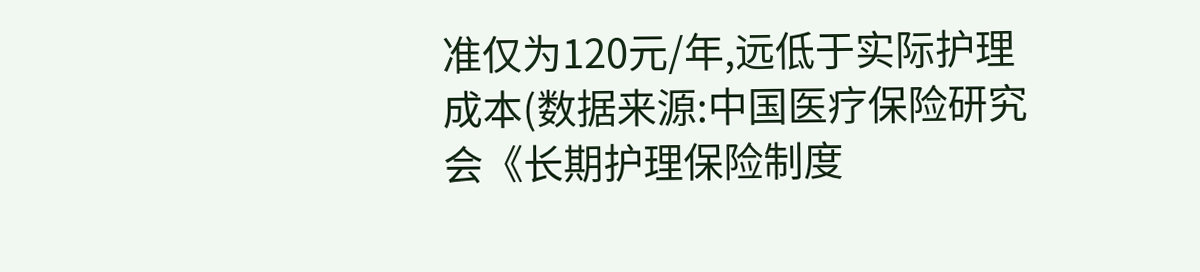准仅为120元/年,远低于实际护理成本(数据来源:中国医疗保险研究会《长期护理保险制度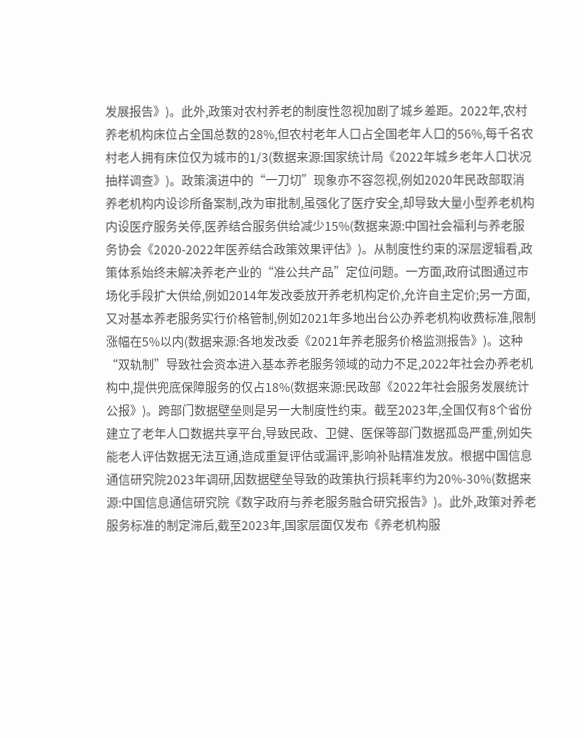发展报告》)。此外,政策对农村养老的制度性忽视加剧了城乡差距。2022年,农村养老机构床位占全国总数的28%,但农村老年人口占全国老年人口的56%,每千名农村老人拥有床位仅为城市的1/3(数据来源:国家统计局《2022年城乡老年人口状况抽样调查》)。政策演进中的“一刀切”现象亦不容忽视,例如2020年民政部取消养老机构内设诊所备案制,改为审批制,虽强化了医疗安全,却导致大量小型养老机构内设医疗服务关停,医养结合服务供给减少15%(数据来源:中国社会福利与养老服务协会《2020-2022年医养结合政策效果评估》)。从制度性约束的深层逻辑看,政策体系始终未解决养老产业的“准公共产品”定位问题。一方面,政府试图通过市场化手段扩大供给,例如2014年发改委放开养老机构定价,允许自主定价;另一方面,又对基本养老服务实行价格管制,例如2021年多地出台公办养老机构收费标准,限制涨幅在5%以内(数据来源:各地发改委《2021年养老服务价格监测报告》)。这种“双轨制”导致社会资本进入基本养老服务领域的动力不足,2022年社会办养老机构中,提供兜底保障服务的仅占18%(数据来源:民政部《2022年社会服务发展统计公报》)。跨部门数据壁垒则是另一大制度性约束。截至2023年,全国仅有8个省份建立了老年人口数据共享平台,导致民政、卫健、医保等部门数据孤岛严重,例如失能老人评估数据无法互通,造成重复评估或漏评,影响补贴精准发放。根据中国信息通信研究院2023年调研,因数据壁垒导致的政策执行损耗率约为20%-30%(数据来源:中国信息通信研究院《数字政府与养老服务融合研究报告》)。此外,政策对养老服务标准的制定滞后,截至2023年,国家层面仅发布《养老机构服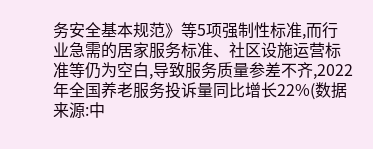务安全基本规范》等5项强制性标准,而行业急需的居家服务标准、社区设施运营标准等仍为空白,导致服务质量参差不齐,2022年全国养老服务投诉量同比增长22%(数据来源:中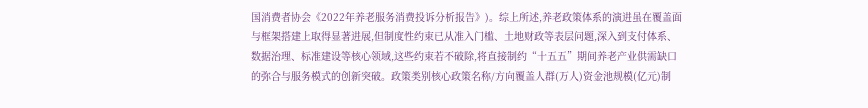国消费者协会《2022年养老服务消费投诉分析报告》)。综上所述,养老政策体系的演进虽在覆盖面与框架搭建上取得显著进展,但制度性约束已从准入门槛、土地财政等表层问题,深入到支付体系、数据治理、标准建设等核心领域,这些约束若不破除,将直接制约“十五五”期间养老产业供需缺口的弥合与服务模式的创新突破。政策类别核心政策名称/方向覆盖人群(万人)资金池规模(亿元)制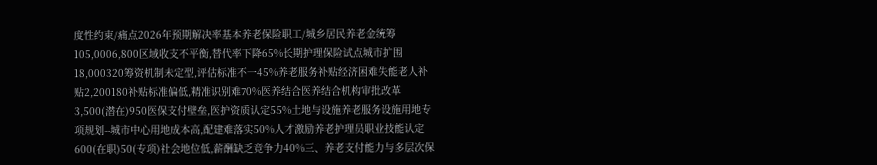度性约束/痛点2026年预期解决率基本养老保险职工/城乡居民养老金统筹105,0006,800区域收支不平衡,替代率下降65%长期护理保险试点城市扩围18,000320筹资机制未定型,评估标准不一45%养老服务补贴经济困难失能老人补贴2,200180补贴标准偏低,精准识别难70%医养结合医养结合机构审批改革3,500(潜在)950医保支付壁垒,医护资质认定55%土地与设施养老服务设施用地专项规划--城市中心用地成本高,配建难落实50%人才激励养老护理员职业技能认定600(在职)50(专项)社会地位低,薪酬缺乏竞争力40%三、养老支付能力与多层次保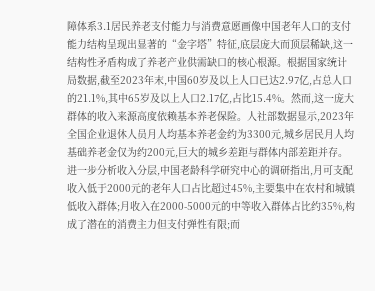障体系3.1居民养老支付能力与消费意愿画像中国老年人口的支付能力结构呈现出显著的“金字塔”特征,底层庞大而顶层稀缺,这一结构性矛盾构成了养老产业供需缺口的核心根源。根据国家统计局数据,截至2023年末,中国60岁及以上人口已达2.97亿,占总人口的21.1%,其中65岁及以上人口2.17亿,占比15.4%。然而,这一庞大群体的收入来源高度依赖基本养老保险。人社部数据显示,2023年全国企业退休人员月人均基本养老金约为3300元,城乡居民月人均基础养老金仅为约200元,巨大的城乡差距与群体内部差距并存。进一步分析收入分层,中国老龄科学研究中心的调研指出,月可支配收入低于2000元的老年人口占比超过45%,主要集中在农村和城镇低收入群体;月收入在2000-5000元的中等收入群体占比约35%,构成了潜在的消费主力但支付弹性有限;而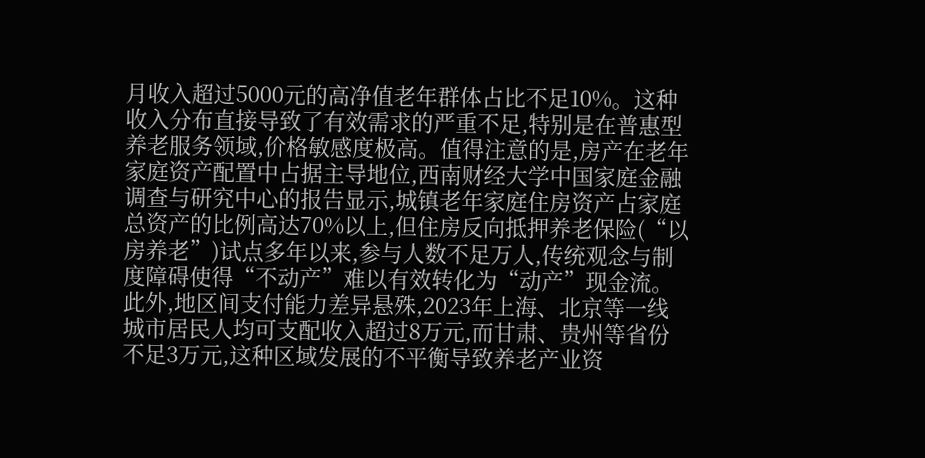月收入超过5000元的高净值老年群体占比不足10%。这种收入分布直接导致了有效需求的严重不足,特别是在普惠型养老服务领域,价格敏感度极高。值得注意的是,房产在老年家庭资产配置中占据主导地位,西南财经大学中国家庭金融调查与研究中心的报告显示,城镇老年家庭住房资产占家庭总资产的比例高达70%以上,但住房反向抵押养老保险(“以房养老”)试点多年以来,参与人数不足万人,传统观念与制度障碍使得“不动产”难以有效转化为“动产”现金流。此外,地区间支付能力差异悬殊,2023年上海、北京等一线城市居民人均可支配收入超过8万元,而甘肃、贵州等省份不足3万元,这种区域发展的不平衡导致养老产业资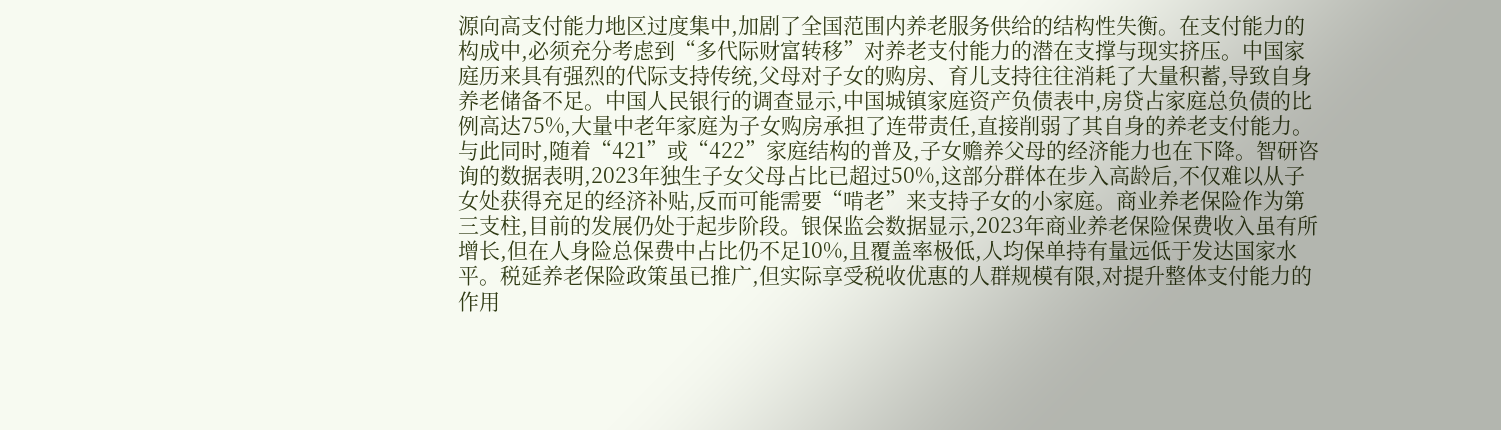源向高支付能力地区过度集中,加剧了全国范围内养老服务供给的结构性失衡。在支付能力的构成中,必须充分考虑到“多代际财富转移”对养老支付能力的潜在支撑与现实挤压。中国家庭历来具有强烈的代际支持传统,父母对子女的购房、育儿支持往往消耗了大量积蓄,导致自身养老储备不足。中国人民银行的调查显示,中国城镇家庭资产负债表中,房贷占家庭总负债的比例高达75%,大量中老年家庭为子女购房承担了连带责任,直接削弱了其自身的养老支付能力。与此同时,随着“421”或“422”家庭结构的普及,子女赡养父母的经济能力也在下降。智研咨询的数据表明,2023年独生子女父母占比已超过50%,这部分群体在步入高龄后,不仅难以从子女处获得充足的经济补贴,反而可能需要“啃老”来支持子女的小家庭。商业养老保险作为第三支柱,目前的发展仍处于起步阶段。银保监会数据显示,2023年商业养老保险保费收入虽有所增长,但在人身险总保费中占比仍不足10%,且覆盖率极低,人均保单持有量远低于发达国家水平。税延养老保险政策虽已推广,但实际享受税收优惠的人群规模有限,对提升整体支付能力的作用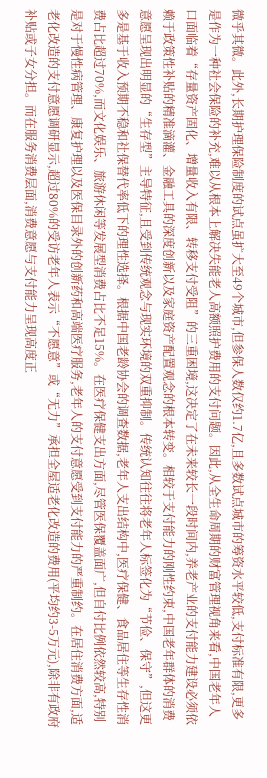微乎其微。此外,长期护理保险制度的试点虽扩大至49个城市,但参保人数仅约1.7亿,且多数试点城市的筹资水平较低,支付标准有限,更多是作为一种社会保险的补充,难以从根本上解决失能老人高额照护费用的支付问题。因此,从全生命周期的财富管理视角来看,中国老年人口面临着“存量资产固化、增量收入有限、转移支付受阻”的三重困境,这决定了在未来较长一段时间内,养老产业的支付能力建设必须依赖于政策性补贴的精准滴灌、金融工具的深度创新以及家庭资产配置观念的根本转变。相较于支付能力的刚性约束,中国老年群体的消费意愿呈现出明显的“生存型”主导特征,且受到传统观念与现实环境的双重抑制。传统认知往往将老年人标签化为“节俭、保守”,但这更多是基于收入预期不稳和社保替代率低下的理性选择。根据中国老龄协会的调查数据,老年人支出结构中,医疗保健、食品居住等生存性消费占比超过70%,而文化娱乐、旅游休闲等发展型消费占比不足15%。在医疗保健支出方面,尽管医保覆盖面广,但自付比例依然较高,特别是对于慢性病管理、康复护理以及医保目录外的创新药和高端医疗服务,老年人的支付意愿受到支付能力的严重制约。在居住消费方面,适老化改造的支付意愿调研显示,超过80%的受访老年人表示“不愿意”或“无力”承担全屋适老化改造的费用(平均约3-5万元),除非有政府补贴或子女分担。而在服务消费层面,消费意愿与支付能力呈现高度正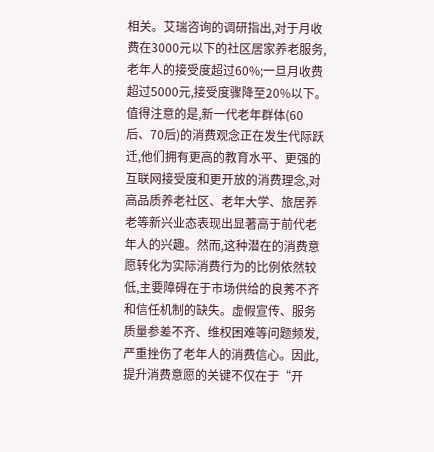相关。艾瑞咨询的调研指出,对于月收费在3000元以下的社区居家养老服务,老年人的接受度超过60%;一旦月收费超过5000元,接受度骤降至20%以下。值得注意的是,新一代老年群体(60后、70后)的消费观念正在发生代际跃迁,他们拥有更高的教育水平、更强的互联网接受度和更开放的消费理念,对高品质养老社区、老年大学、旅居养老等新兴业态表现出显著高于前代老年人的兴趣。然而,这种潜在的消费意愿转化为实际消费行为的比例依然较低,主要障碍在于市场供给的良莠不齐和信任机制的缺失。虚假宣传、服务质量参差不齐、维权困难等问题频发,严重挫伤了老年人的消费信心。因此,提升消费意愿的关键不仅在于“开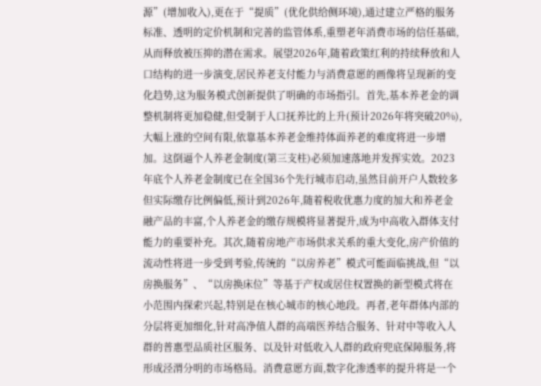源”(增加收入),更在于“提质”(优化供给侧环境),通过建立严格的服务标准、透明的定价机制和完善的监管体系,重塑老年消费市场的信任基础,从而释放被压抑的潜在需求。展望2026年,随着政策红利的持续释放和人口结构的进一步演变,居民养老支付能力与消费意愿的画像将呈现新的变化趋势,这为服务模式创新提供了明确的市场指引。首先,基本养老金的调整机制将更加稳健,但受制于人口抚养比的上升(预计2026年将突破20%),大幅上涨的空间有限,依靠基本养老金维持体面养老的难度将进一步增加。这倒逼个人养老金制度(第三支柱)必须加速落地并发挥实效。2023年底个人养老金制度已在全国36个先行城市启动,虽然目前开户人数较多但实际缴存比例偏低,预计到2026年,随着税收优惠力度的加大和养老金融产品的丰富,个人养老金的缴存规模将显著提升,成为中高收入群体支付能力的重要补充。其次,随着房地产市场供求关系的重大变化,房产价值的流动性将进一步受到考验,传统的“以房养老”模式可能面临挑战,但“以房换服务”、“以房换床位”等基于产权或居住权置换的新型模式将在小范围内探索兴起,特别是在核心城市的核心地段。再者,老年群体内部的分层将更加细化,针对高净值人群的高端医养结合服务、针对中等收入人群的普惠型品质社区服务、以及针对低收入人群的政府兜底保障服务,将形成泾渭分明的市场格局。消费意愿方面,数字化渗透率的提升将是一个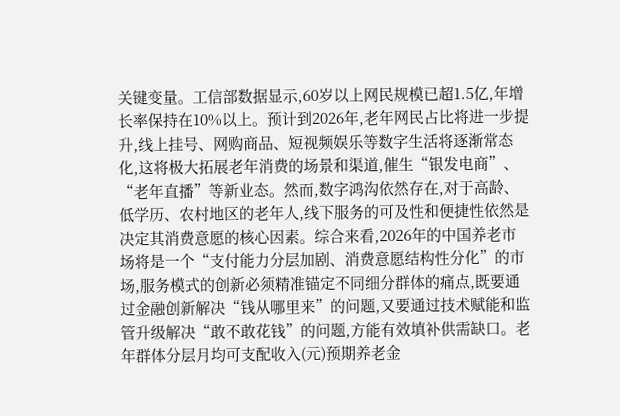关键变量。工信部数据显示,60岁以上网民规模已超1.5亿,年增长率保持在10%以上。预计到2026年,老年网民占比将进一步提升,线上挂号、网购商品、短视频娱乐等数字生活将逐渐常态化,这将极大拓展老年消费的场景和渠道,催生“银发电商”、“老年直播”等新业态。然而,数字鸿沟依然存在,对于高龄、低学历、农村地区的老年人,线下服务的可及性和便捷性依然是决定其消费意愿的核心因素。综合来看,2026年的中国养老市场将是一个“支付能力分层加剧、消费意愿结构性分化”的市场,服务模式的创新必须精准锚定不同细分群体的痛点,既要通过金融创新解决“钱从哪里来”的问题,又要通过技术赋能和监管升级解决“敢不敢花钱”的问题,方能有效填补供需缺口。老年群体分层月均可支配收入(元)预期养老金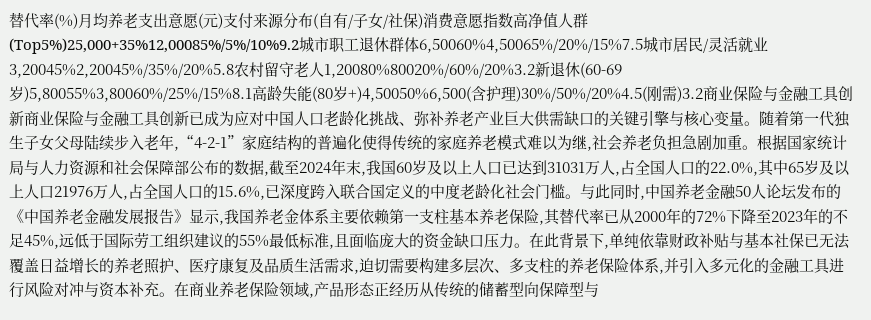替代率(%)月均养老支出意愿(元)支付来源分布(自有/子女/社保)消费意愿指数高净值人群(Top5%)25,000+35%12,00085%/5%/10%9.2城市职工退休群体6,50060%4,50065%/20%/15%7.5城市居民/灵活就业3,20045%2,20045%/35%/20%5.8农村留守老人1,20080%80020%/60%/20%3.2新退休(60-69岁)5,80055%3,80060%/25%/15%8.1高龄失能(80岁+)4,50050%6,500(含护理)30%/50%/20%4.5(刚需)3.2商业保险与金融工具创新商业保险与金融工具创新已成为应对中国人口老龄化挑战、弥补养老产业巨大供需缺口的关键引擎与核心变量。随着第一代独生子女父母陆续步入老年,“4-2-1”家庭结构的普遍化使得传统的家庭养老模式难以为继,社会养老负担急剧加重。根据国家统计局与人力资源和社会保障部公布的数据,截至2024年末,我国60岁及以上人口已达到31031万人,占全国人口的22.0%,其中65岁及以上人口21976万人,占全国人口的15.6%,已深度跨入联合国定义的中度老龄化社会门槛。与此同时,中国养老金融50人论坛发布的《中国养老金融发展报告》显示,我国养老金体系主要依赖第一支柱基本养老保险,其替代率已从2000年的72%下降至2023年的不足45%,远低于国际劳工组织建议的55%最低标准,且面临庞大的资金缺口压力。在此背景下,单纯依靠财政补贴与基本社保已无法覆盖日益增长的养老照护、医疗康复及品质生活需求,迫切需要构建多层次、多支柱的养老保险体系,并引入多元化的金融工具进行风险对冲与资本补充。在商业养老保险领域,产品形态正经历从传统的储蓄型向保障型与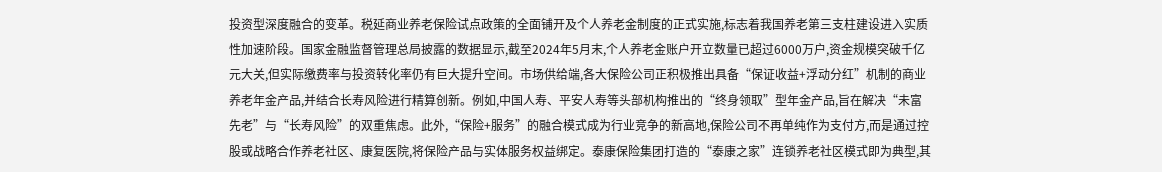投资型深度融合的变革。税延商业养老保险试点政策的全面铺开及个人养老金制度的正式实施,标志着我国养老第三支柱建设进入实质性加速阶段。国家金融监督管理总局披露的数据显示,截至2024年5月末,个人养老金账户开立数量已超过6000万户,资金规模突破千亿元大关,但实际缴费率与投资转化率仍有巨大提升空间。市场供给端,各大保险公司正积极推出具备“保证收益+浮动分红”机制的商业养老年金产品,并结合长寿风险进行精算创新。例如,中国人寿、平安人寿等头部机构推出的“终身领取”型年金产品,旨在解决“未富先老”与“长寿风险”的双重焦虑。此外,“保险+服务”的融合模式成为行业竞争的新高地,保险公司不再单纯作为支付方,而是通过控股或战略合作养老社区、康复医院,将保险产品与实体服务权益绑定。泰康保险集团打造的“泰康之家”连锁养老社区模式即为典型,其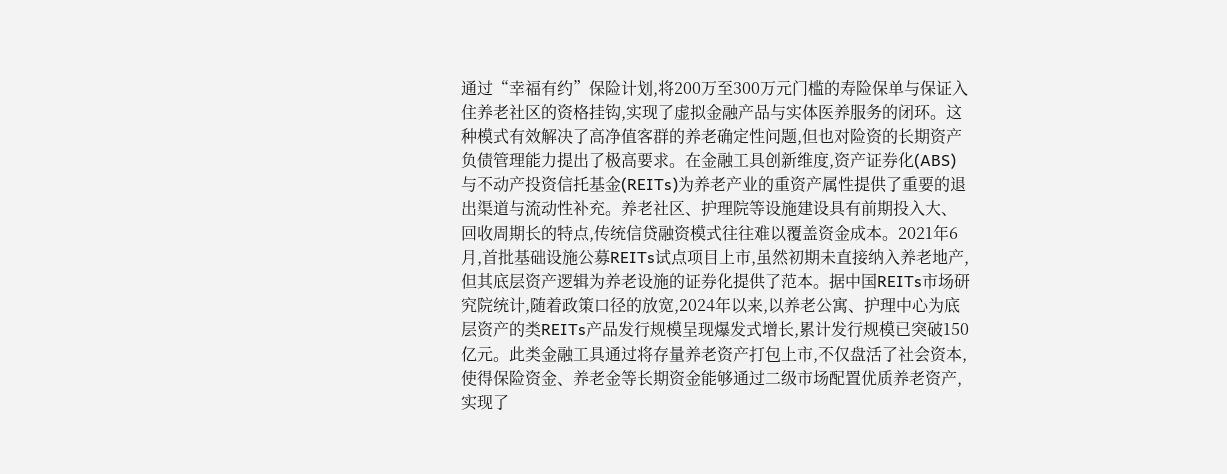通过“幸福有约”保险计划,将200万至300万元门槛的寿险保单与保证入住养老社区的资格挂钩,实现了虚拟金融产品与实体医养服务的闭环。这种模式有效解决了高净值客群的养老确定性问题,但也对险资的长期资产负债管理能力提出了极高要求。在金融工具创新维度,资产证券化(ABS)与不动产投资信托基金(REITs)为养老产业的重资产属性提供了重要的退出渠道与流动性补充。养老社区、护理院等设施建设具有前期投入大、回收周期长的特点,传统信贷融资模式往往难以覆盖资金成本。2021年6月,首批基础设施公募REITs试点项目上市,虽然初期未直接纳入养老地产,但其底层资产逻辑为养老设施的证券化提供了范本。据中国REITs市场研究院统计,随着政策口径的放宽,2024年以来,以养老公寓、护理中心为底层资产的类REITs产品发行规模呈现爆发式增长,累计发行规模已突破150亿元。此类金融工具通过将存量养老资产打包上市,不仅盘活了社会资本,使得保险资金、养老金等长期资金能够通过二级市场配置优质养老资产,实现了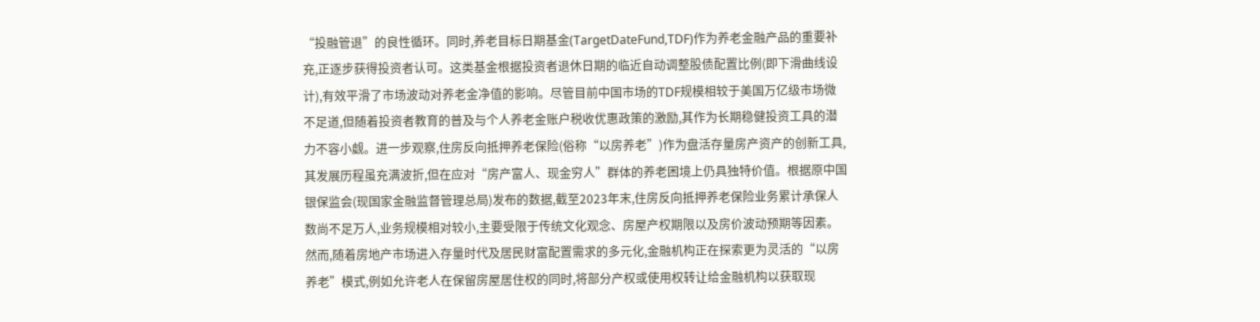“投融管退”的良性循环。同时,养老目标日期基金(TargetDateFund,TDF)作为养老金融产品的重要补充,正逐步获得投资者认可。这类基金根据投资者退休日期的临近自动调整股债配置比例(即下滑曲线设计),有效平滑了市场波动对养老金净值的影响。尽管目前中国市场的TDF规模相较于美国万亿级市场微不足道,但随着投资者教育的普及与个人养老金账户税收优惠政策的激励,其作为长期稳健投资工具的潜力不容小觑。进一步观察,住房反向抵押养老保险(俗称“以房养老”)作为盘活存量房产资产的创新工具,其发展历程虽充满波折,但在应对“房产富人、现金穷人”群体的养老困境上仍具独特价值。根据原中国银保监会(现国家金融监督管理总局)发布的数据,截至2023年末,住房反向抵押养老保险业务累计承保人数尚不足万人,业务规模相对较小,主要受限于传统文化观念、房屋产权期限以及房价波动预期等因素。然而,随着房地产市场进入存量时代及居民财富配置需求的多元化,金融机构正在探索更为灵活的“以房养老”模式,例如允许老人在保留房屋居住权的同时,将部分产权或使用权转让给金融机构以获取现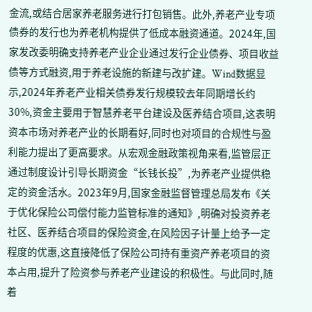金流,或结合居家养老服务进行打包销售。此外,养老产业专项债券的发行也为养老机构提供了低成本融资通道。2024年,国家发改委明确支持养老产业企业通过发行企业债券、项目收益债等方式融资,用于养老设施的新建与改扩建。Wind数据显示,2024年养老产业相关债券发行规模较去年同期增长约30%,资金主要用于智慧养老平台建设及医养结合项目,这表明资本市场对养老产业的长期看好,同时也对项目的合规性与盈利能力提出了更高要求。从宏观金融政策视角来看,监管层正通过制度设计引导长期资金“长钱长投”,为养老产业提供稳定的资金活水。2023年9月,国家金融监督管理总局发布《关于优化保险公司偿付能力监管标准的通知》,明确对投资养老社区、医养结合项目的保险资金,在风险因子计量上给予一定程度的优惠,这直接降低了保险公司持有重资产养老项目的资本占用,提升了险资参与养老产业建设的积极性。与此同时,随着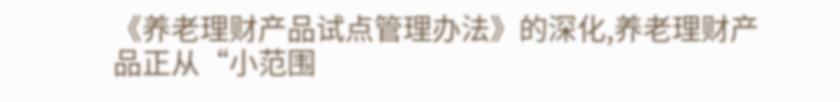《养老理财产品试点管理办法》的深化,养老理财产品正从“小范围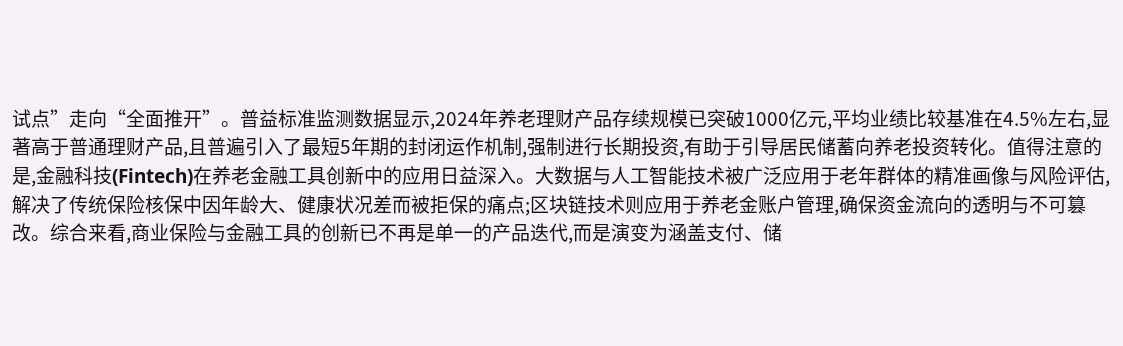试点”走向“全面推开”。普益标准监测数据显示,2024年养老理财产品存续规模已突破1000亿元,平均业绩比较基准在4.5%左右,显著高于普通理财产品,且普遍引入了最短5年期的封闭运作机制,强制进行长期投资,有助于引导居民储蓄向养老投资转化。值得注意的是,金融科技(Fintech)在养老金融工具创新中的应用日益深入。大数据与人工智能技术被广泛应用于老年群体的精准画像与风险评估,解决了传统保险核保中因年龄大、健康状况差而被拒保的痛点;区块链技术则应用于养老金账户管理,确保资金流向的透明与不可篡改。综合来看,商业保险与金融工具的创新已不再是单一的产品迭代,而是演变为涵盖支付、储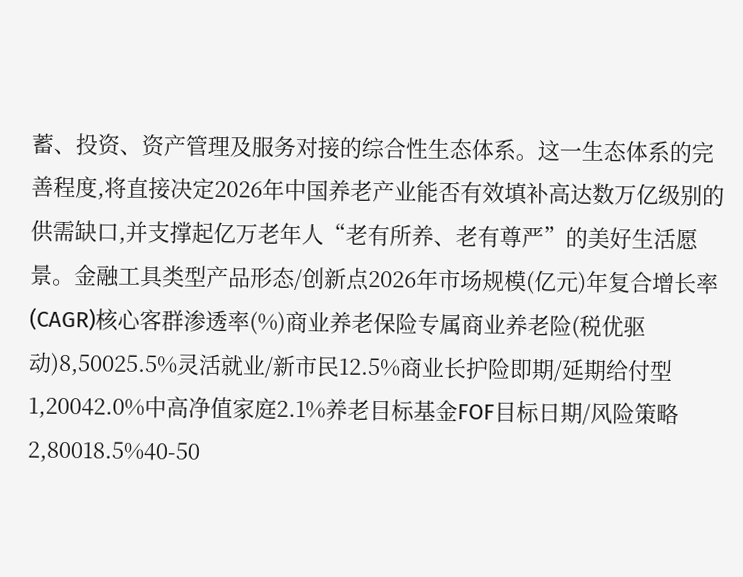蓄、投资、资产管理及服务对接的综合性生态体系。这一生态体系的完善程度,将直接决定2026年中国养老产业能否有效填补高达数万亿级别的供需缺口,并支撑起亿万老年人“老有所养、老有尊严”的美好生活愿景。金融工具类型产品形态/创新点2026年市场规模(亿元)年复合增长率(CAGR)核心客群渗透率(%)商业养老保险专属商业养老险(税优驱动)8,50025.5%灵活就业/新市民12.5%商业长护险即期/延期给付型1,20042.0%中高净值家庭2.1%养老目标基金FOF目标日期/风险策略2,80018.5%40-50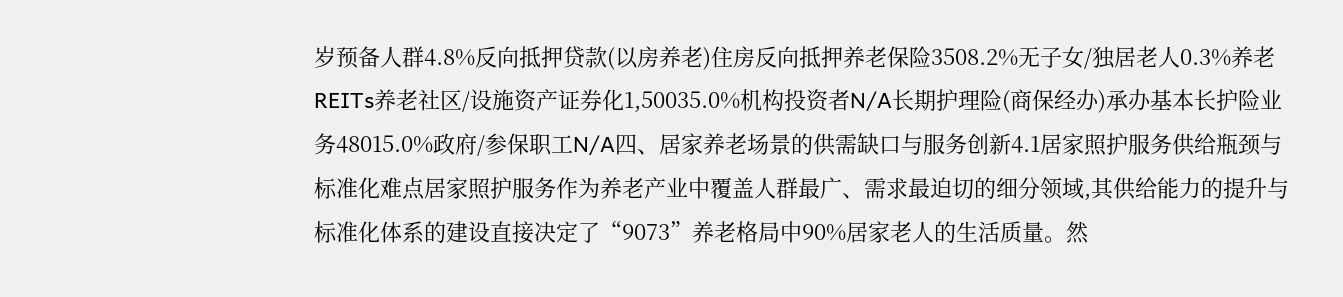岁预备人群4.8%反向抵押贷款(以房养老)住房反向抵押养老保险3508.2%无子女/独居老人0.3%养老REITs养老社区/设施资产证券化1,50035.0%机构投资者N/A长期护理险(商保经办)承办基本长护险业务48015.0%政府/参保职工N/A四、居家养老场景的供需缺口与服务创新4.1居家照护服务供给瓶颈与标准化难点居家照护服务作为养老产业中覆盖人群最广、需求最迫切的细分领域,其供给能力的提升与标准化体系的建设直接决定了“9073”养老格局中90%居家老人的生活质量。然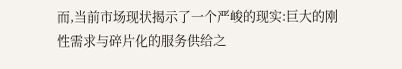而,当前市场现状揭示了一个严峻的现实:巨大的刚性需求与碎片化的服务供给之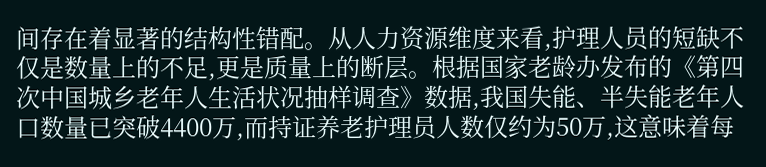间存在着显著的结构性错配。从人力资源维度来看,护理人员的短缺不仅是数量上的不足,更是质量上的断层。根据国家老龄办发布的《第四次中国城乡老年人生活状况抽样调查》数据,我国失能、半失能老年人口数量已突破4400万,而持证养老护理员人数仅约为50万,这意味着每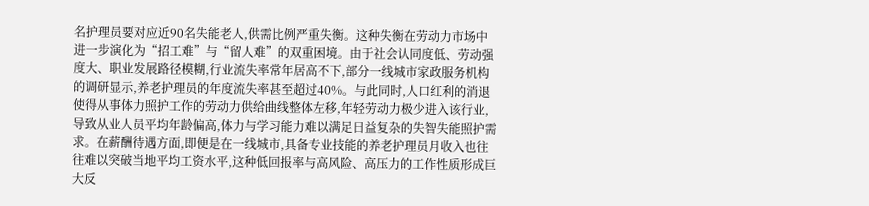名护理员要对应近90名失能老人,供需比例严重失衡。这种失衡在劳动力市场中进一步演化为“招工难”与“留人难”的双重困境。由于社会认同度低、劳动强度大、职业发展路径模糊,行业流失率常年居高不下,部分一线城市家政服务机构的调研显示,养老护理员的年度流失率甚至超过40%。与此同时,人口红利的消退使得从事体力照护工作的劳动力供给曲线整体左移,年轻劳动力极少进入该行业,导致从业人员平均年龄偏高,体力与学习能力难以满足日益复杂的失智失能照护需求。在薪酬待遇方面,即便是在一线城市,具备专业技能的养老护理员月收入也往往难以突破当地平均工资水平,这种低回报率与高风险、高压力的工作性质形成巨大反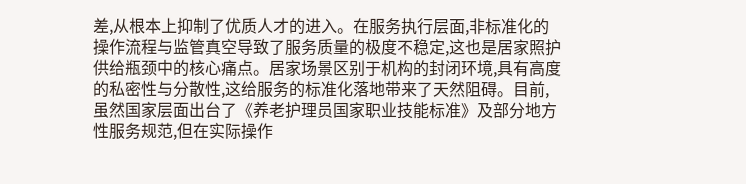差,从根本上抑制了优质人才的进入。在服务执行层面,非标准化的操作流程与监管真空导致了服务质量的极度不稳定,这也是居家照护供给瓶颈中的核心痛点。居家场景区别于机构的封闭环境,具有高度的私密性与分散性,这给服务的标准化落地带来了天然阻碍。目前,虽然国家层面出台了《养老护理员国家职业技能标准》及部分地方性服务规范,但在实际操作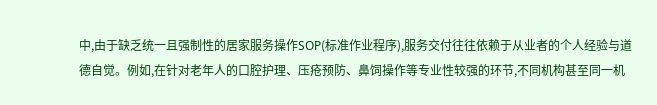中,由于缺乏统一且强制性的居家服务操作SOP(标准作业程序),服务交付往往依赖于从业者的个人经验与道德自觉。例如,在针对老年人的口腔护理、压疮预防、鼻饲操作等专业性较强的环节,不同机构甚至同一机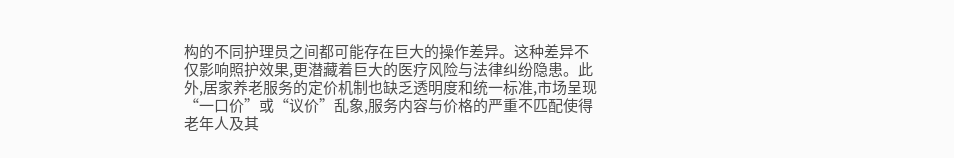构的不同护理员之间都可能存在巨大的操作差异。这种差异不仅影响照护效果,更潜藏着巨大的医疗风险与法律纠纷隐患。此外,居家养老服务的定价机制也缺乏透明度和统一标准,市场呈现“一口价”或“议价”乱象,服务内容与价格的严重不匹配使得老年人及其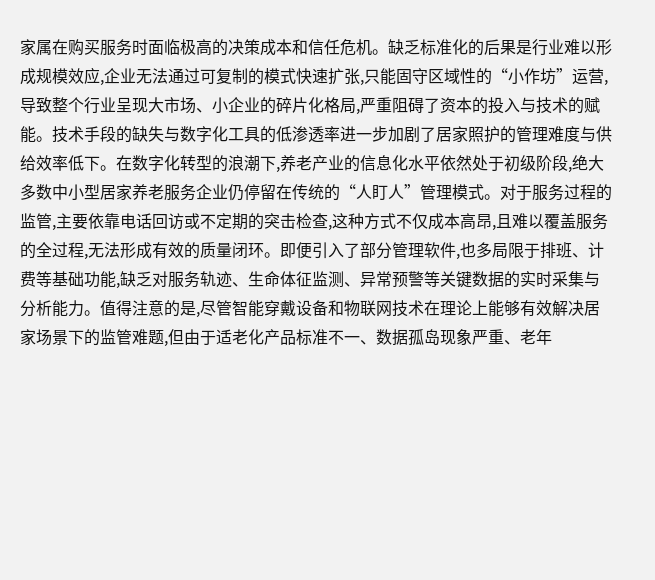家属在购买服务时面临极高的决策成本和信任危机。缺乏标准化的后果是行业难以形成规模效应,企业无法通过可复制的模式快速扩张,只能固守区域性的“小作坊”运营,导致整个行业呈现大市场、小企业的碎片化格局,严重阻碍了资本的投入与技术的赋能。技术手段的缺失与数字化工具的低渗透率进一步加剧了居家照护的管理难度与供给效率低下。在数字化转型的浪潮下,养老产业的信息化水平依然处于初级阶段,绝大多数中小型居家养老服务企业仍停留在传统的“人盯人”管理模式。对于服务过程的监管,主要依靠电话回访或不定期的突击检查,这种方式不仅成本高昂,且难以覆盖服务的全过程,无法形成有效的质量闭环。即便引入了部分管理软件,也多局限于排班、计费等基础功能,缺乏对服务轨迹、生命体征监测、异常预警等关键数据的实时采集与分析能力。值得注意的是,尽管智能穿戴设备和物联网技术在理论上能够有效解决居家场景下的监管难题,但由于适老化产品标准不一、数据孤岛现象严重、老年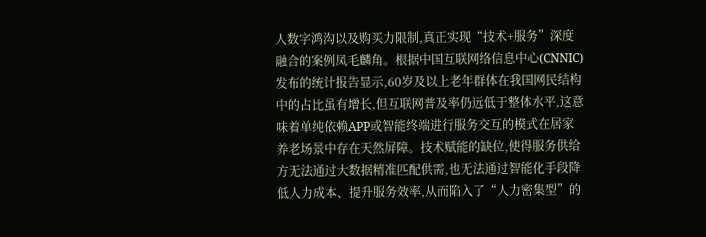人数字鸿沟以及购买力限制,真正实现“技术+服务”深度融合的案例凤毛麟角。根据中国互联网络信息中心(CNNIC)发布的统计报告显示,60岁及以上老年群体在我国网民结构中的占比虽有增长,但互联网普及率仍远低于整体水平,这意味着单纯依赖APP或智能终端进行服务交互的模式在居家养老场景中存在天然屏障。技术赋能的缺位,使得服务供给方无法通过大数据精准匹配供需,也无法通过智能化手段降低人力成本、提升服务效率,从而陷入了“人力密集型”的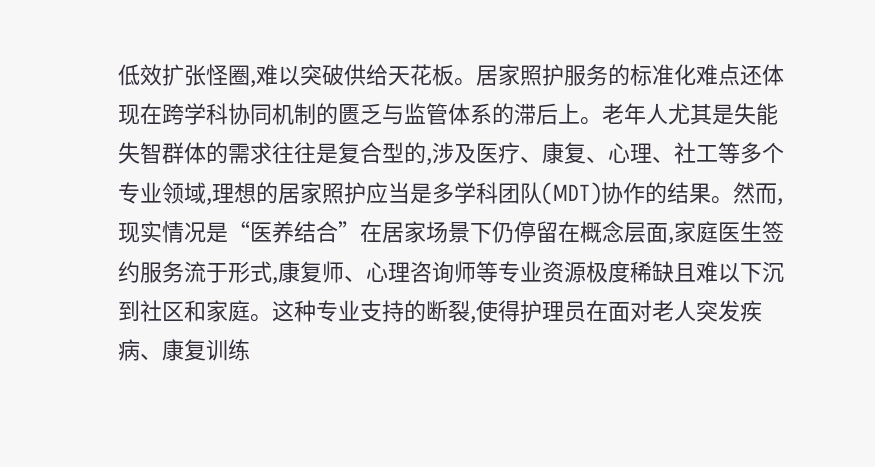低效扩张怪圈,难以突破供给天花板。居家照护服务的标准化难点还体现在跨学科协同机制的匮乏与监管体系的滞后上。老年人尤其是失能失智群体的需求往往是复合型的,涉及医疗、康复、心理、社工等多个专业领域,理想的居家照护应当是多学科团队(MDT)协作的结果。然而,现实情况是“医养结合”在居家场景下仍停留在概念层面,家庭医生签约服务流于形式,康复师、心理咨询师等专业资源极度稀缺且难以下沉到社区和家庭。这种专业支持的断裂,使得护理员在面对老人突发疾病、康复训练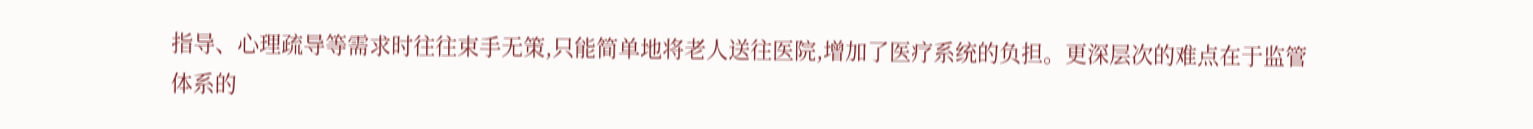指导、心理疏导等需求时往往束手无策,只能简单地将老人送往医院,增加了医疗系统的负担。更深层次的难点在于监管体系的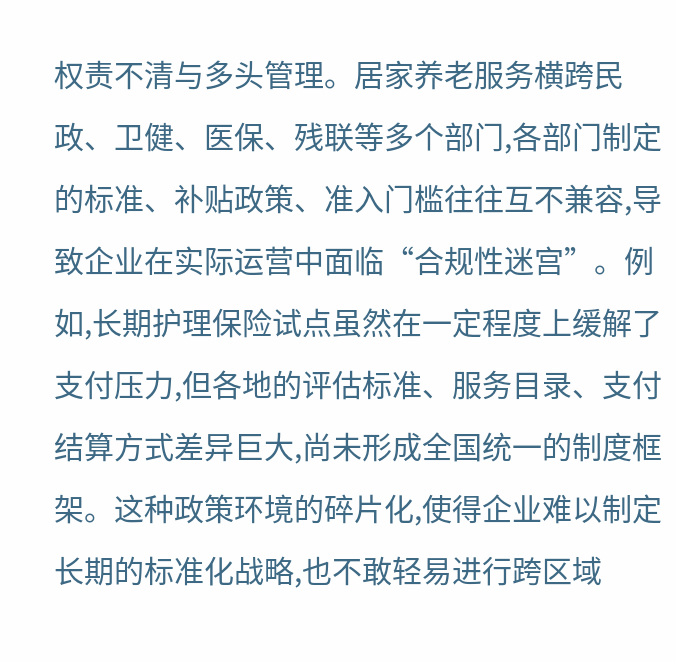权责不清与多头管理。居家养老服务横跨民政、卫健、医保、残联等多个部门,各部门制定的标准、补贴政策、准入门槛往往互不兼容,导致企业在实际运营中面临“合规性迷宫”。例如,长期护理保险试点虽然在一定程度上缓解了支付压力,但各地的评估标准、服务目录、支付结算方式差异巨大,尚未形成全国统一的制度框架。这种政策环境的碎片化,使得企业难以制定长期的标准化战略,也不敢轻易进行跨区域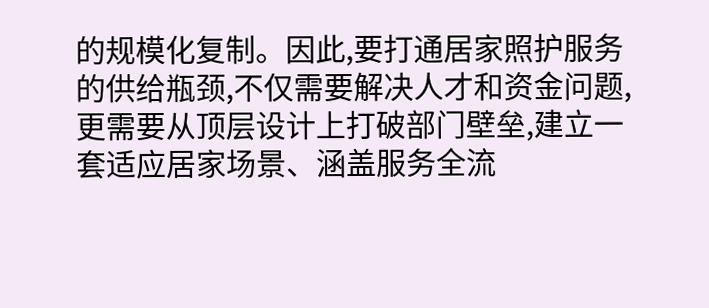的规模化复制。因此,要打通居家照护服务的供给瓶颈,不仅需要解决人才和资金问题,更需要从顶层设计上打破部门壁垒,建立一套适应居家场景、涵盖服务全流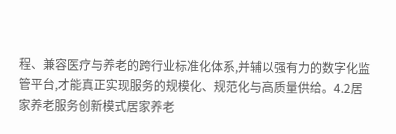程、兼容医疗与养老的跨行业标准化体系,并辅以强有力的数字化监管平台,才能真正实现服务的规模化、规范化与高质量供给。4.2居家养老服务创新模式居家养老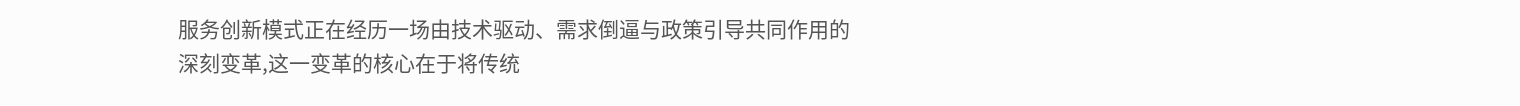服务创新模式正在经历一场由技术驱动、需求倒逼与政策引导共同作用的深刻变革,这一变革的核心在于将传统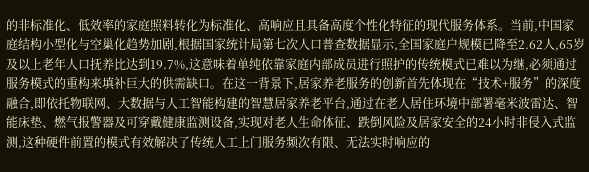的非标准化、低效率的家庭照料转化为标准化、高响应且具备高度个性化特征的现代服务体系。当前,中国家庭结构小型化与空巢化趋势加剧,根据国家统计局第七次人口普查数据显示,全国家庭户规模已降至2.62人,65岁及以上老年人口抚养比达到19.7%,这意味着单纯依靠家庭内部成员进行照护的传统模式已难以为继,必须通过服务模式的重构来填补巨大的供需缺口。在这一背景下,居家养老服务的创新首先体现在“技术+服务”的深度融合,即依托物联网、大数据与人工智能构建的智慧居家养老平台,通过在老人居住环境中部署毫米波雷达、智能床垫、燃气报警器及可穿戴健康监测设备,实现对老人生命体征、跌倒风险及居家安全的24小时非侵入式监测,这种硬件前置的模式有效解决了传统人工上门服务频次有限、无法实时响应的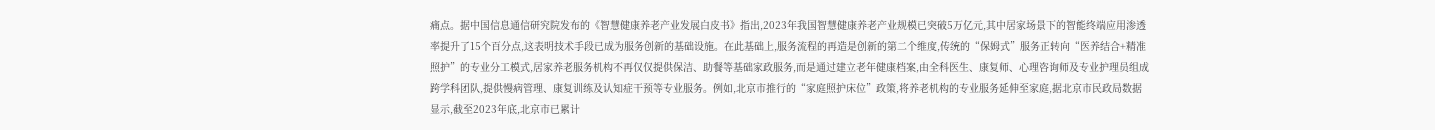痛点。据中国信息通信研究院发布的《智慧健康养老产业发展白皮书》指出,2023年我国智慧健康养老产业规模已突破5万亿元,其中居家场景下的智能终端应用渗透率提升了15个百分点,这表明技术手段已成为服务创新的基础设施。在此基础上,服务流程的再造是创新的第二个维度,传统的“保姆式”服务正转向“医养结合+精准照护”的专业分工模式,居家养老服务机构不再仅仅提供保洁、助餐等基础家政服务,而是通过建立老年健康档案,由全科医生、康复师、心理咨询师及专业护理员组成跨学科团队,提供慢病管理、康复训练及认知症干预等专业服务。例如,北京市推行的“家庭照护床位”政策,将养老机构的专业服务延伸至家庭,据北京市民政局数据显示,截至2023年底,北京市已累计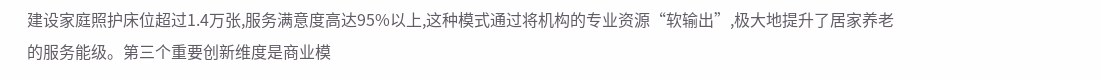建设家庭照护床位超过1.4万张,服务满意度高达95%以上,这种模式通过将机构的专业资源“软输出”,极大地提升了居家养老的服务能级。第三个重要创新维度是商业模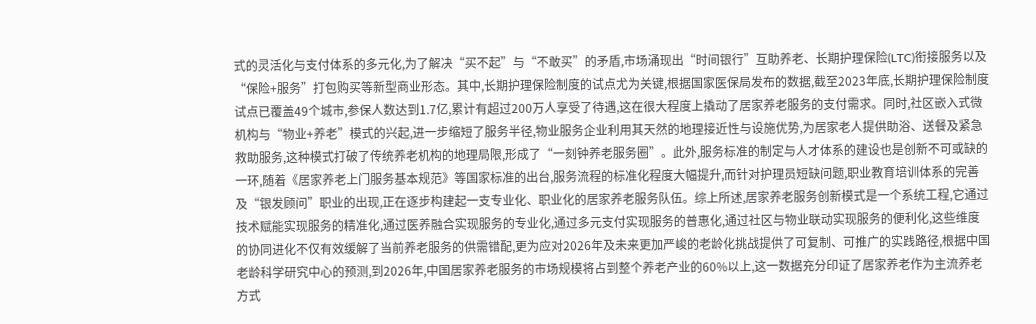式的灵活化与支付体系的多元化,为了解决“买不起”与“不敢买”的矛盾,市场涌现出“时间银行”互助养老、长期护理保险(LTC)衔接服务以及“保险+服务”打包购买等新型商业形态。其中,长期护理保险制度的试点尤为关键,根据国家医保局发布的数据,截至2023年底,长期护理保险制度试点已覆盖49个城市,参保人数达到1.7亿,累计有超过200万人享受了待遇,这在很大程度上撬动了居家养老服务的支付需求。同时,社区嵌入式微机构与“物业+养老”模式的兴起,进一步缩短了服务半径,物业服务企业利用其天然的地理接近性与设施优势,为居家老人提供助浴、送餐及紧急救助服务,这种模式打破了传统养老机构的地理局限,形成了“一刻钟养老服务圈”。此外,服务标准的制定与人才体系的建设也是创新不可或缺的一环,随着《居家养老上门服务基本规范》等国家标准的出台,服务流程的标准化程度大幅提升,而针对护理员短缺问题,职业教育培训体系的完善及“银发顾问”职业的出现,正在逐步构建起一支专业化、职业化的居家养老服务队伍。综上所述,居家养老服务创新模式是一个系统工程,它通过技术赋能实现服务的精准化,通过医养融合实现服务的专业化,通过多元支付实现服务的普惠化,通过社区与物业联动实现服务的便利化,这些维度的协同进化不仅有效缓解了当前养老服务的供需错配,更为应对2026年及未来更加严峻的老龄化挑战提供了可复制、可推广的实践路径,根据中国老龄科学研究中心的预测,到2026年,中国居家养老服务的市场规模将占到整个养老产业的60%以上,这一数据充分印证了居家养老作为主流养老方式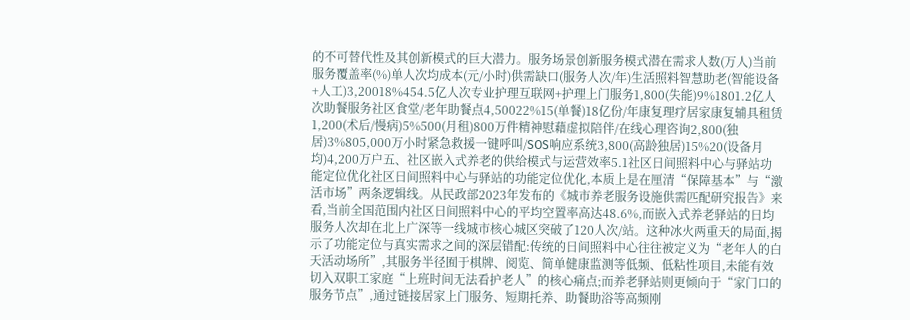的不可替代性及其创新模式的巨大潜力。服务场景创新服务模式潜在需求人数(万人)当前服务覆盖率(%)单人次均成本(元/小时)供需缺口(服务人次/年)生活照料智慧助老(智能设备+人工)3,20018%454.5亿人次专业护理互联网+护理上门服务1,800(失能)9%1801.2亿人次助餐服务社区食堂/老年助餐点4,50022%15(单餐)18亿份/年康复理疗居家康复辅具租赁1,200(术后/慢病)5%500(月租)800万件精神慰藉虚拟陪伴/在线心理咨询2,800(独居)3%805,000万小时紧急救援一键呼叫/SOS响应系统3,800(高龄独居)15%20(设备月均)4,200万户五、社区嵌入式养老的供给模式与运营效率5.1社区日间照料中心与驿站功能定位优化社区日间照料中心与驿站的功能定位优化,本质上是在厘清“保障基本”与“激活市场”两条逻辑线。从民政部2023年发布的《城市养老服务设施供需匹配研究报告》来看,当前全国范围内社区日间照料中心的平均空置率高达48.6%,而嵌入式养老驿站的日均服务人次却在北上广深等一线城市核心城区突破了120人次/站。这种冰火两重天的局面,揭示了功能定位与真实需求之间的深层错配:传统的日间照料中心往往被定义为“老年人的白天活动场所”,其服务半径囿于棋牌、阅览、简单健康监测等低频、低粘性项目,未能有效切入双职工家庭“上班时间无法看护老人”的核心痛点;而养老驿站则更倾向于“家门口的服务节点”,通过链接居家上门服务、短期托养、助餐助浴等高频刚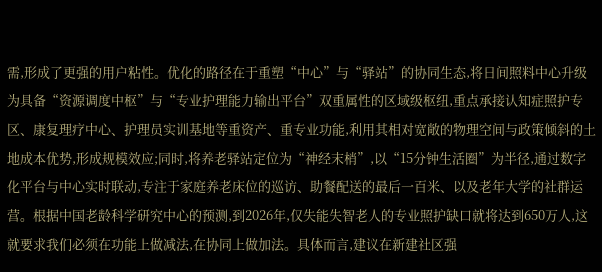需,形成了更强的用户粘性。优化的路径在于重塑“中心”与“驿站”的协同生态,将日间照料中心升级为具备“资源调度中枢”与“专业护理能力输出平台”双重属性的区域级枢纽,重点承接认知症照护专区、康复理疗中心、护理员实训基地等重资产、重专业功能,利用其相对宽敞的物理空间与政策倾斜的土地成本优势,形成规模效应;同时,将养老驿站定位为“神经末梢”,以“15分钟生活圈”为半径,通过数字化平台与中心实时联动,专注于家庭养老床位的巡访、助餐配送的最后一百米、以及老年大学的社群运营。根据中国老龄科学研究中心的预测,到2026年,仅失能失智老人的专业照护缺口就将达到650万人,这就要求我们必须在功能上做减法,在协同上做加法。具体而言,建议在新建社区强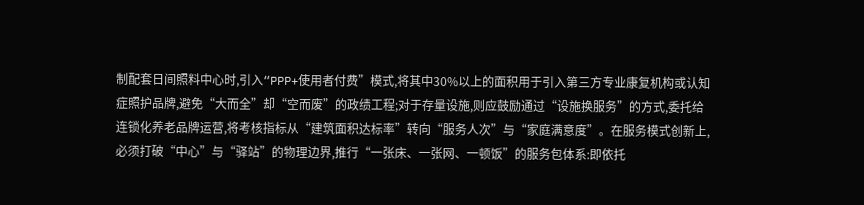制配套日间照料中心时,引入“PPP+使用者付费”模式,将其中30%以上的面积用于引入第三方专业康复机构或认知症照护品牌,避免“大而全”却“空而废”的政绩工程;对于存量设施,则应鼓励通过“设施换服务”的方式,委托给连锁化养老品牌运营,将考核指标从“建筑面积达标率”转向“服务人次”与“家庭满意度”。在服务模式创新上,必须打破“中心”与“驿站”的物理边界,推行“一张床、一张网、一顿饭”的服务包体系:即依托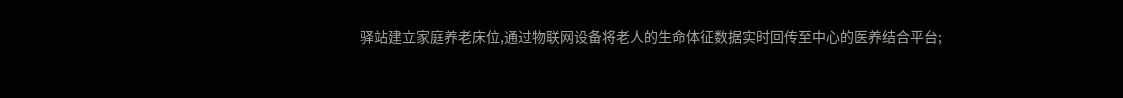驿站建立家庭养老床位,通过物联网设备将老人的生命体征数据实时回传至中心的医养结合平台;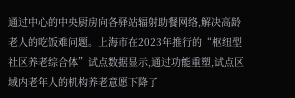通过中心的中央厨房向各驿站辐射助餐网络,解决高龄老人的吃饭难问题。上海市在2023年推行的“枢纽型社区养老综合体”试点数据显示,通过功能重塑,试点区域内老年人的机构养老意愿下降了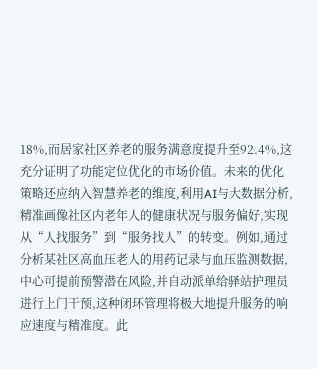18%,而居家社区养老的服务满意度提升至92.4%,这充分证明了功能定位优化的市场价值。未来的优化策略还应纳入智慧养老的维度,利用AI与大数据分析,精准画像社区内老年人的健康状况与服务偏好,实现从“人找服务”到“服务找人”的转变。例如,通过分析某社区高血压老人的用药记录与血压监测数据,中心可提前预警潜在风险,并自动派单给驿站护理员进行上门干预,这种闭环管理将极大地提升服务的响应速度与精准度。此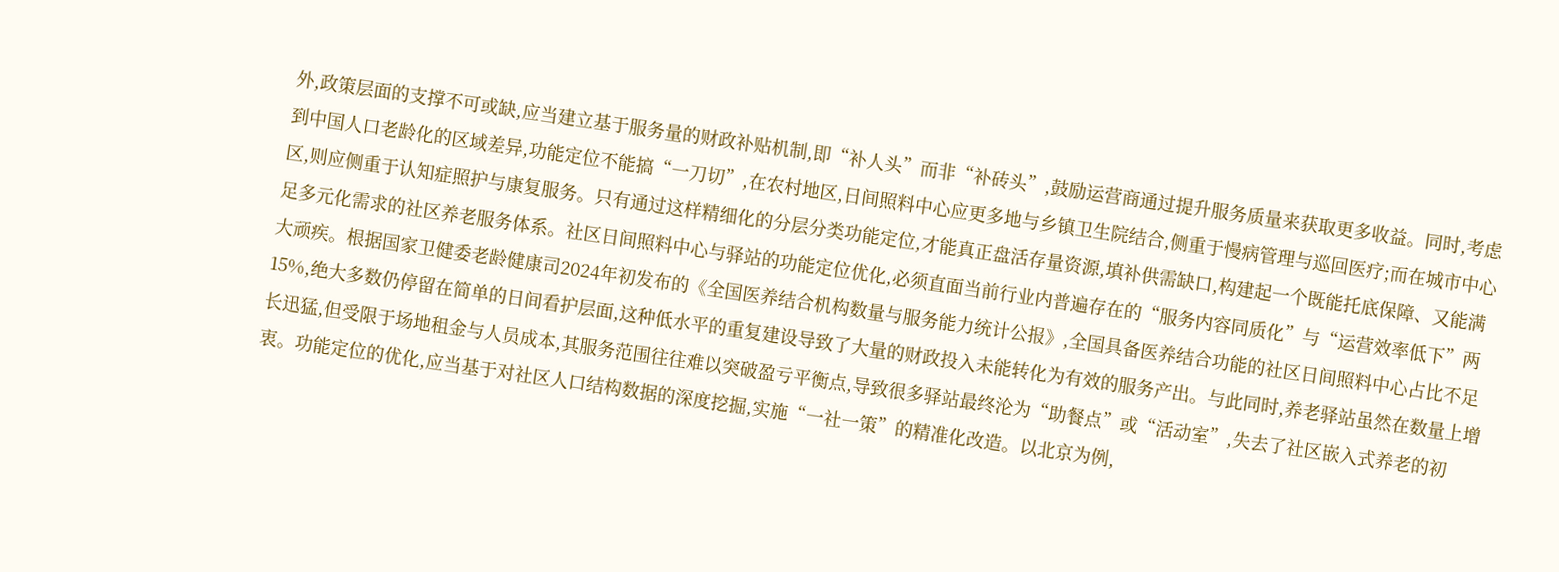外,政策层面的支撑不可或缺,应当建立基于服务量的财政补贴机制,即“补人头”而非“补砖头”,鼓励运营商通过提升服务质量来获取更多收益。同时,考虑到中国人口老龄化的区域差异,功能定位不能搞“一刀切”,在农村地区,日间照料中心应更多地与乡镇卫生院结合,侧重于慢病管理与巡回医疗;而在城市中心区,则应侧重于认知症照护与康复服务。只有通过这样精细化的分层分类功能定位,才能真正盘活存量资源,填补供需缺口,构建起一个既能托底保障、又能满足多元化需求的社区养老服务体系。社区日间照料中心与驿站的功能定位优化,必须直面当前行业内普遍存在的“服务内容同质化”与“运营效率低下”两大顽疾。根据国家卫健委老龄健康司2024年初发布的《全国医养结合机构数量与服务能力统计公报》,全国具备医养结合功能的社区日间照料中心占比不足15%,绝大多数仍停留在简单的日间看护层面,这种低水平的重复建设导致了大量的财政投入未能转化为有效的服务产出。与此同时,养老驿站虽然在数量上增长迅猛,但受限于场地租金与人员成本,其服务范围往往难以突破盈亏平衡点,导致很多驿站最终沦为“助餐点”或“活动室”,失去了社区嵌入式养老的初衷。功能定位的优化,应当基于对社区人口结构数据的深度挖掘,实施“一社一策”的精准化改造。以北京为例,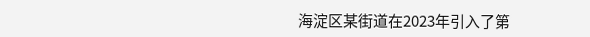海淀区某街道在2023年引入了第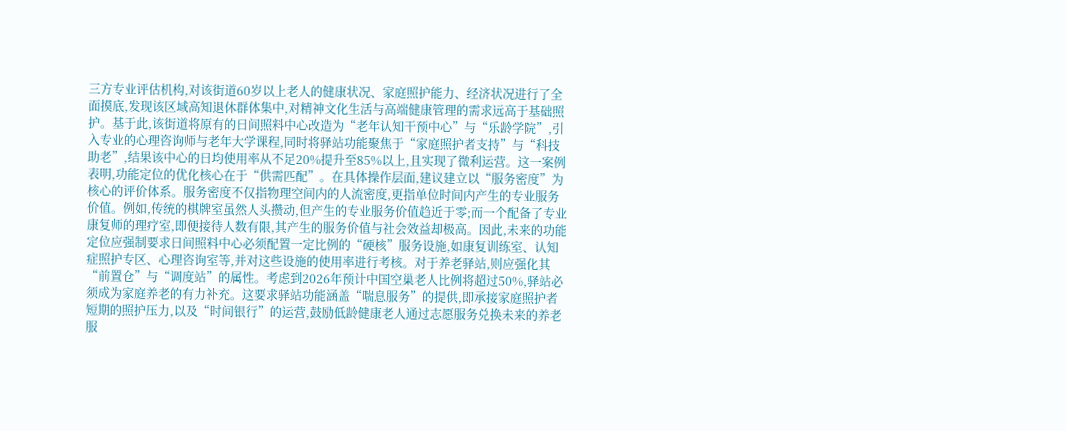三方专业评估机构,对该街道60岁以上老人的健康状况、家庭照护能力、经济状况进行了全面摸底,发现该区域高知退休群体集中,对精神文化生活与高端健康管理的需求远高于基础照护。基于此,该街道将原有的日间照料中心改造为“老年认知干预中心”与“乐龄学院”,引入专业的心理咨询师与老年大学课程,同时将驿站功能聚焦于“家庭照护者支持”与“科技助老”,结果该中心的日均使用率从不足20%提升至85%以上,且实现了微利运营。这一案例表明,功能定位的优化核心在于“供需匹配”。在具体操作层面,建议建立以“服务密度”为核心的评价体系。服务密度不仅指物理空间内的人流密度,更指单位时间内产生的专业服务价值。例如,传统的棋牌室虽然人头攒动,但产生的专业服务价值趋近于零;而一个配备了专业康复师的理疗室,即便接待人数有限,其产生的服务价值与社会效益却极高。因此,未来的功能定位应强制要求日间照料中心必须配置一定比例的“硬核”服务设施,如康复训练室、认知症照护专区、心理咨询室等,并对这些设施的使用率进行考核。对于养老驿站,则应强化其“前置仓”与“调度站”的属性。考虑到2026年预计中国空巢老人比例将超过50%,驿站必须成为家庭养老的有力补充。这要求驿站功能涵盖“喘息服务”的提供,即承接家庭照护者短期的照护压力,以及“时间银行”的运营,鼓励低龄健康老人通过志愿服务兑换未来的养老服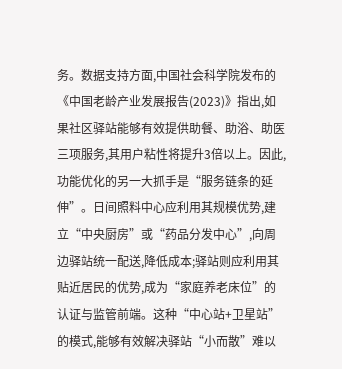务。数据支持方面,中国社会科学院发布的《中国老龄产业发展报告(2023)》指出,如果社区驿站能够有效提供助餐、助浴、助医三项服务,其用户粘性将提升3倍以上。因此,功能优化的另一大抓手是“服务链条的延伸”。日间照料中心应利用其规模优势,建立“中央厨房”或“药品分发中心”,向周边驿站统一配送,降低成本;驿站则应利用其贴近居民的优势,成为“家庭养老床位”的认证与监管前端。这种“中心站+卫星站”的模式,能够有效解决驿站“小而散”难以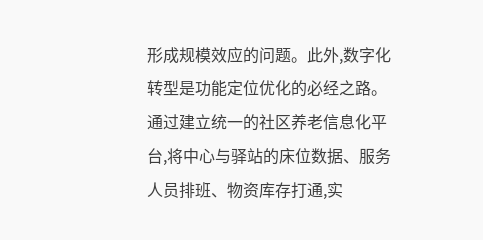形成规模效应的问题。此外,数字化转型是功能定位优化的必经之路。通过建立统一的社区养老信息化平台,将中心与驿站的床位数据、服务人员排班、物资库存打通,实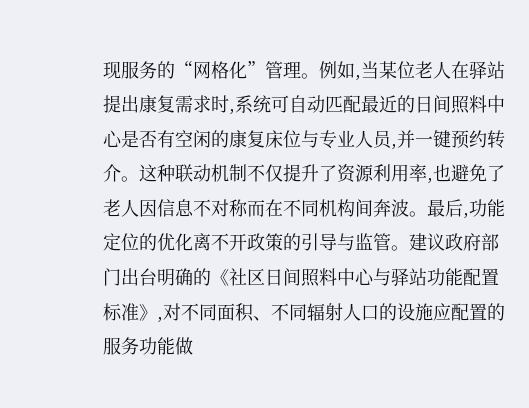现服务的“网格化”管理。例如,当某位老人在驿站提出康复需求时,系统可自动匹配最近的日间照料中心是否有空闲的康复床位与专业人员,并一键预约转介。这种联动机制不仅提升了资源利用率,也避免了老人因信息不对称而在不同机构间奔波。最后,功能定位的优化离不开政策的引导与监管。建议政府部门出台明确的《社区日间照料中心与驿站功能配置标准》,对不同面积、不同辐射人口的设施应配置的服务功能做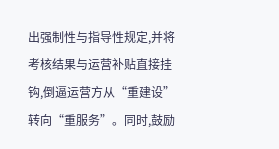出强制性与指导性规定,并将考核结果与运营补贴直接挂钩,倒逼运营方从“重建设”转向“重服务”。同时,鼓励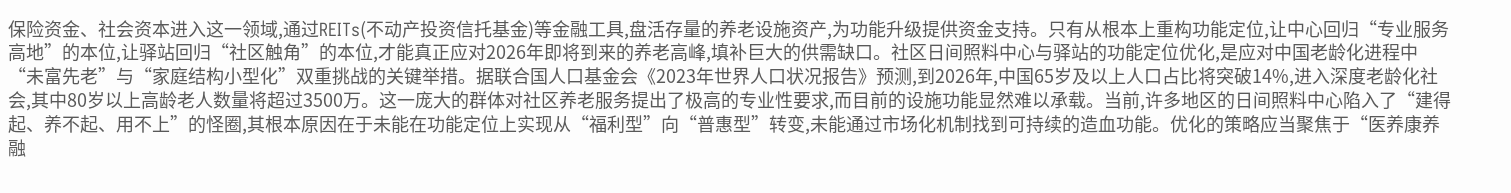保险资金、社会资本进入这一领域,通过REITs(不动产投资信托基金)等金融工具,盘活存量的养老设施资产,为功能升级提供资金支持。只有从根本上重构功能定位,让中心回归“专业服务高地”的本位,让驿站回归“社区触角”的本位,才能真正应对2026年即将到来的养老高峰,填补巨大的供需缺口。社区日间照料中心与驿站的功能定位优化,是应对中国老龄化进程中“未富先老”与“家庭结构小型化”双重挑战的关键举措。据联合国人口基金会《2023年世界人口状况报告》预测,到2026年,中国65岁及以上人口占比将突破14%,进入深度老龄化社会,其中80岁以上高龄老人数量将超过3500万。这一庞大的群体对社区养老服务提出了极高的专业性要求,而目前的设施功能显然难以承载。当前,许多地区的日间照料中心陷入了“建得起、养不起、用不上”的怪圈,其根本原因在于未能在功能定位上实现从“福利型”向“普惠型”转变,未能通过市场化机制找到可持续的造血功能。优化的策略应当聚焦于“医养康养融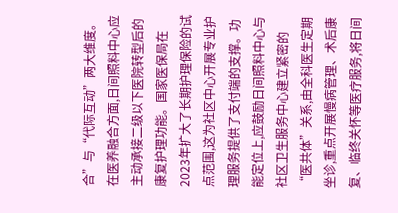合”与“代际互动”两大维度。在医养融合方面,日间照料中心应主动承接二级以下医院转型后的康复护理功能。国家医保局在2023年扩大了长期护理保险的试点范围,这为社区中心开展专业护理服务提供了支付端的支撑。功能定位上,应鼓励日间照料中心与社区卫生服务中心建立紧密的“医共体”关系,由全科医生定期坐诊,重点开展慢病管理、术后康复、临终关怀等医疗服务,将日间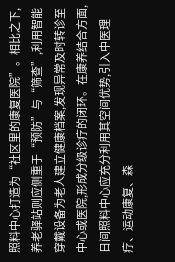照料中心打造为“社区里的康复医院”。相比之下,养老驿站则应侧重于“预防”与“筛查”,利用智能穿戴设备为老人建立健康档案,发现异常及时转诊至中心或医院,形成分级诊疗的闭环。在康养结合方面,日间照料中心应充分利用其空间优势,引入中医理疗、运动康复、森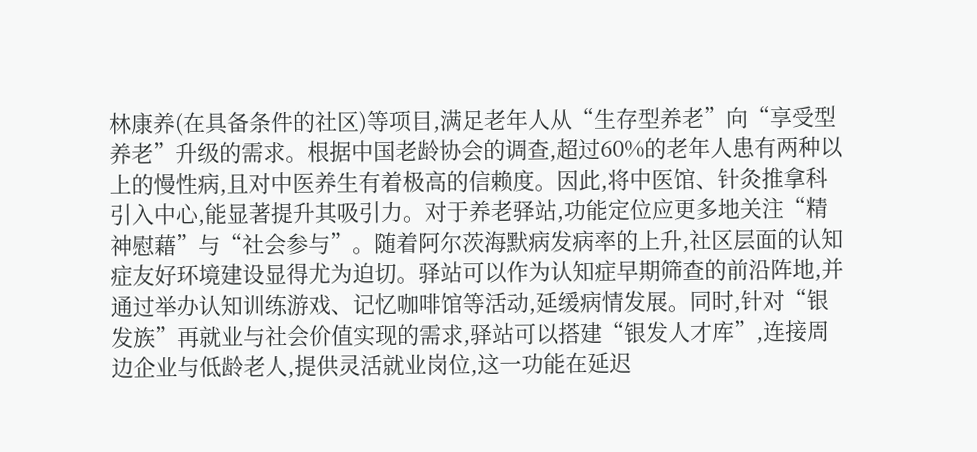林康养(在具备条件的社区)等项目,满足老年人从“生存型养老”向“享受型养老”升级的需求。根据中国老龄协会的调查,超过60%的老年人患有两种以上的慢性病,且对中医养生有着极高的信赖度。因此,将中医馆、针灸推拿科引入中心,能显著提升其吸引力。对于养老驿站,功能定位应更多地关注“精神慰藉”与“社会参与”。随着阿尔茨海默病发病率的上升,社区层面的认知症友好环境建设显得尤为迫切。驿站可以作为认知症早期筛查的前沿阵地,并通过举办认知训练游戏、记忆咖啡馆等活动,延缓病情发展。同时,针对“银发族”再就业与社会价值实现的需求,驿站可以搭建“银发人才库”,连接周边企业与低龄老人,提供灵活就业岗位,这一功能在延迟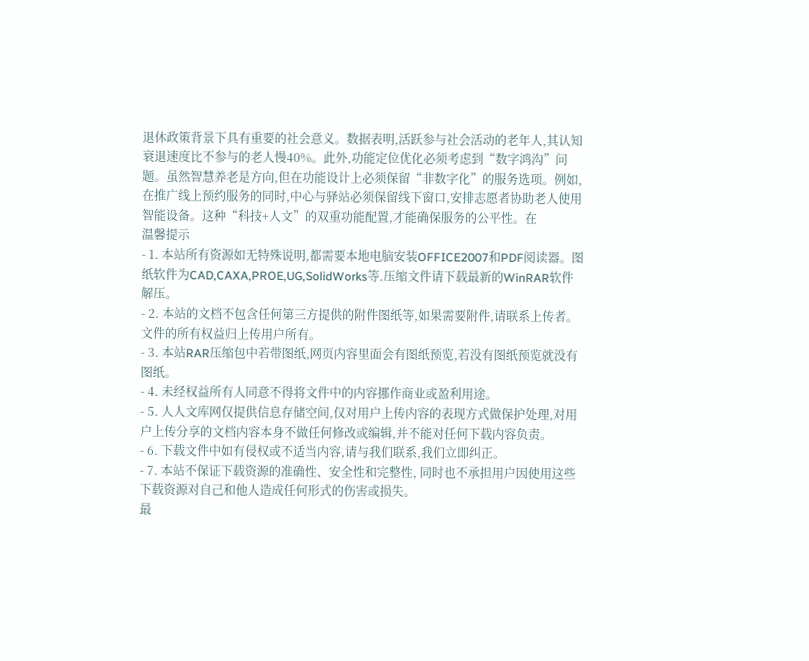退休政策背景下具有重要的社会意义。数据表明,活跃参与社会活动的老年人,其认知衰退速度比不参与的老人慢40%。此外,功能定位优化必须考虑到“数字鸿沟”问题。虽然智慧养老是方向,但在功能设计上必须保留“非数字化”的服务选项。例如,在推广线上预约服务的同时,中心与驿站必须保留线下窗口,安排志愿者协助老人使用智能设备。这种“科技+人文”的双重功能配置,才能确保服务的公平性。在
温馨提示
- 1. 本站所有资源如无特殊说明,都需要本地电脑安装OFFICE2007和PDF阅读器。图纸软件为CAD,CAXA,PROE,UG,SolidWorks等.压缩文件请下载最新的WinRAR软件解压。
- 2. 本站的文档不包含任何第三方提供的附件图纸等,如果需要附件,请联系上传者。文件的所有权益归上传用户所有。
- 3. 本站RAR压缩包中若带图纸,网页内容里面会有图纸预览,若没有图纸预览就没有图纸。
- 4. 未经权益所有人同意不得将文件中的内容挪作商业或盈利用途。
- 5. 人人文库网仅提供信息存储空间,仅对用户上传内容的表现方式做保护处理,对用户上传分享的文档内容本身不做任何修改或编辑,并不能对任何下载内容负责。
- 6. 下载文件中如有侵权或不适当内容,请与我们联系,我们立即纠正。
- 7. 本站不保证下载资源的准确性、安全性和完整性, 同时也不承担用户因使用这些下载资源对自己和他人造成任何形式的伤害或损失。
最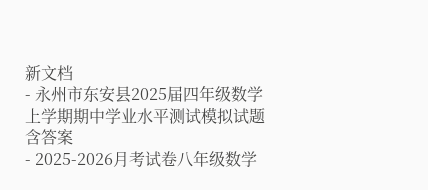新文档
- 永州市东安县2025届四年级数学上学期期中学业水平测试模拟试题含答案
- 2025-2026月考试卷八年级数学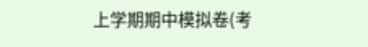上学期期中模拟卷(考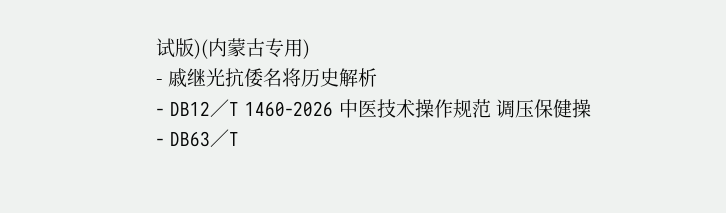试版)(内蒙古专用)
- 戚继光抗倭名将历史解析
- DB12∕T 1460-2026 中医技术操作规范 调压保健操
- DB63∕T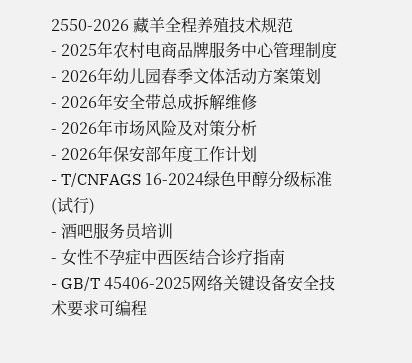2550-2026 藏羊全程养殖技术规范
- 2025年农村电商品牌服务中心管理制度
- 2026年幼儿园春季文体活动方案策划
- 2026年安全带总成拆解维修
- 2026年市场风险及对策分析
- 2026年保安部年度工作计划
- T/CNFAGS 16-2024绿色甲醇分级标准(试行)
- 酒吧服务员培训
- 女性不孕症中西医结合诊疗指南
- GB/T 45406-2025网络关键设备安全技术要求可编程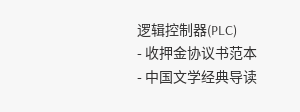逻辑控制器(PLC)
- 收押金协议书范本
- 中国文学经典导读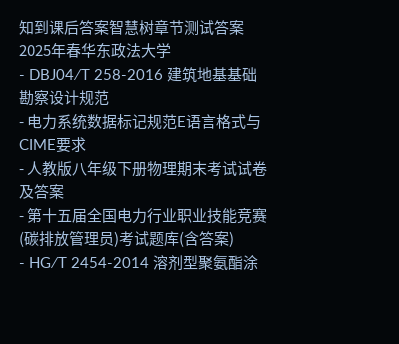知到课后答案智慧树章节测试答案2025年春华东政法大学
- DBJ04∕T 258-2016 建筑地基基础勘察设计规范
- 电力系统数据标记规范E语言格式与CIME要求
- 人教版八年级下册物理期末考试试卷及答案
- 第十五届全国电力行业职业技能竞赛(碳排放管理员)考试题库(含答案)
- HG∕T 2454-2014 溶剂型聚氨酯涂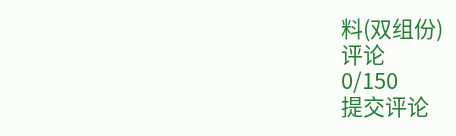料(双组份)
评论
0/150
提交评论